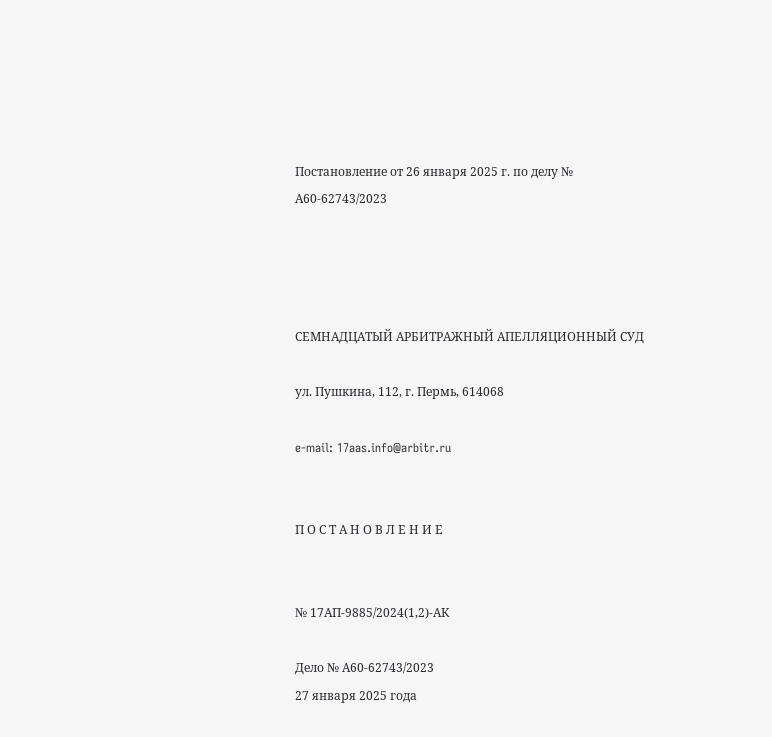Постановление от 26 января 2025 г. по делу № А60-62743/2023




СЕМНАДЦАТЫЙ АРБИТРАЖНЫЙ АПЕЛЛЯЦИОННЫЙ СУД

ул. Пушкина, 112, г. Пермь, 614068

e-mail: 17aas.info@arbitr.ru


П О С Т А Н О В Л Е Н И Е


№ 17АП-9885/2024(1,2)-АК

Дело № А60-62743/2023
27 января 2025 года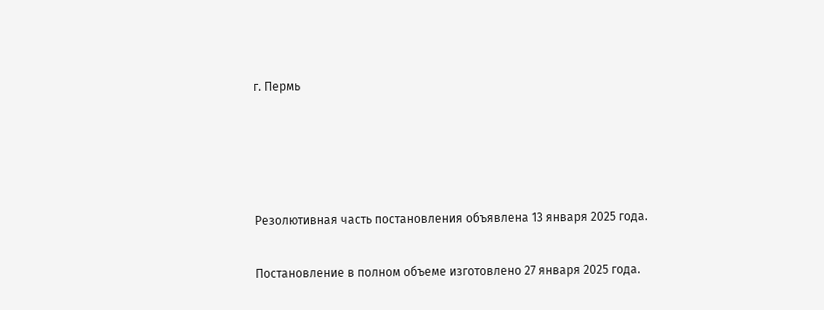г. Пермь




Резолютивная часть постановления объявлена 13 января 2025 года.

Постановление в полном объеме изготовлено 27 января 2025 года.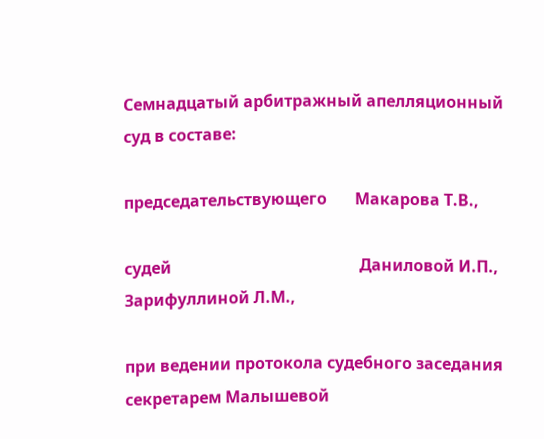Семнадцатый арбитражный апелляционный суд в составе:

председательствующего       Макарова Т.В.,

судей                                               Даниловой И.П., Зарифуллиной Л.М.,

при ведении протокола судебного заседания секретарем Малышевой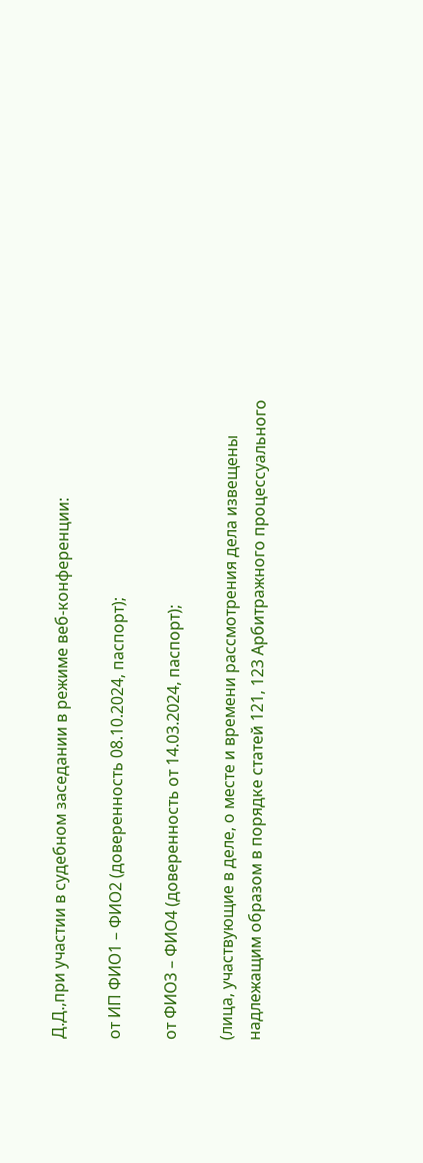Д.Д.,при участии в судебном заседании в режиме веб-конференции:

от ИП ФИО1 – ФИО2 (доверенность 08.10.2024, паспорт);

от ФИО3 – ФИО4 (доверенность от 14.03.2024, паспорт);

(лица, участвующие в деле, о месте и времени рассмотрения дела извещены надлежащим образом в порядке статей 121, 123 Арбитражного процессуального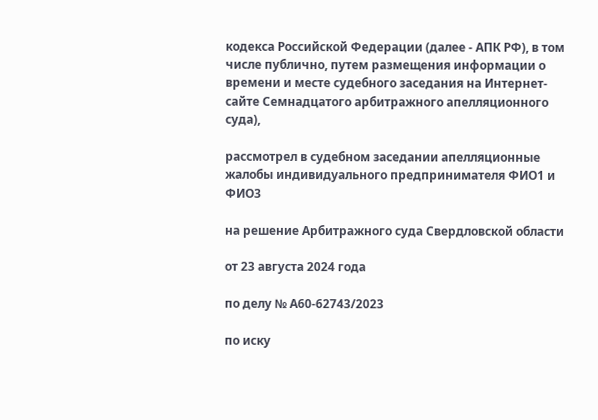кодекса Российской Федерации (далее - АПК РФ), в том числе публично, путем размещения информации о времени и месте судебного заседания на Интернет-сайте Семнадцатого арбитражного апелляционного суда),

рассмотрел в судебном заседании апелляционные жалобы индивидуального предпринимателя ФИО1 и ФИО3

на решение Арбитражного суда Свердловской области

от 23 августа 2024 года

по делу № А60-62743/2023

по иску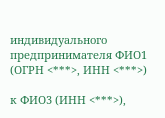индивидуального предпринимателя ФИО1 (ОГРН <***>, ИНН <***>)

к ФИО3 (ИНН <***>),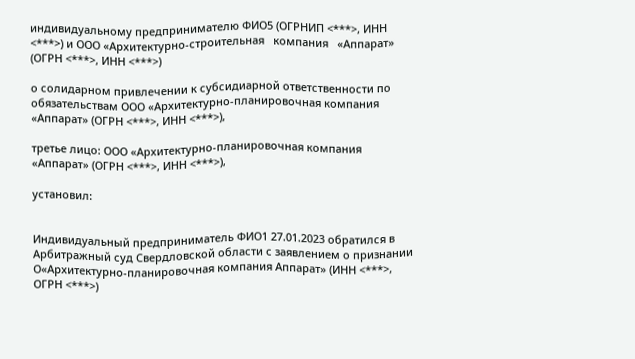индивидуальному предпринимателю ФИО5 (ОГРНИП <***>, ИНН <***>) и ООО «Архитектурно-строительная   компания   «Аппарат»   (ОГРН <***>, ИНН <***>)

о солидарном привлечении к субсидиарной ответственности по обязательствам ООО «Архитектурно-планировочная компания «Аппарат» (ОГРН <***>, ИНН <***>),

третье лицо: ООО «Архитектурно-планировочная компания «Аппарат» (ОГРН <***>, ИНН <***>),

установил:


Индивидуальный предприниматель ФИО1 27.01.2023 обратился в Арбитражный суд Свердловской области с заявлением о признании О«Архитектурно-планировочная компания Аппарат» (ИНН <***>, ОГРН <***>)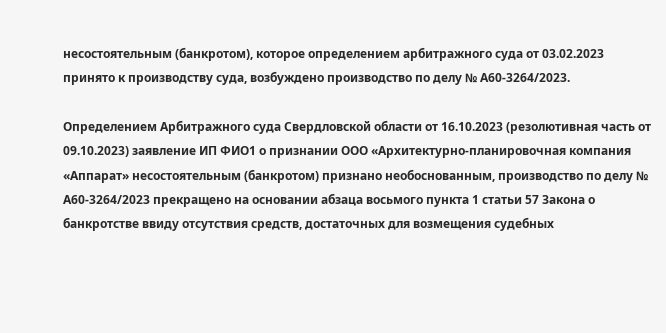несостоятельным (банкротом), которое определением арбитражного суда от 03.02.2023 принято к производству суда, возбуждено производство по делу № А60-3264/2023.

Определением Арбитражного суда Свердловской области от 16.10.2023 (резолютивная часть от 09.10.2023) заявление ИП ФИО1 о признании ООО «Архитектурно-планировочная компания «Аппарат» несостоятельным (банкротом) признано необоснованным, производство по делу № А60-3264/2023 прекращено на основании абзаца восьмого пункта 1 статьи 57 Закона о банкротстве ввиду отсутствия средств, достаточных для возмещения судебных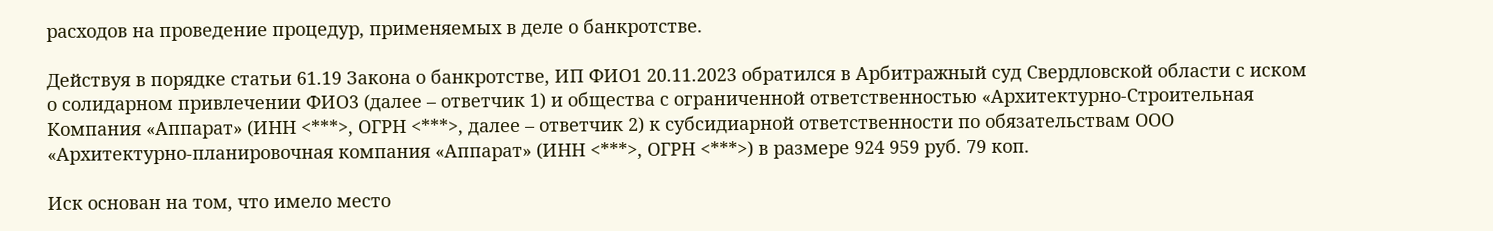расходов на проведение процедур, применяемых в деле о банкротстве.

Действуя в порядке статьи 61.19 Закона о банкротстве, ИП ФИО1 20.11.2023 обратился в Арбитражный суд Свердловской области с иском о солидарном привлечении ФИО3 (далее – ответчик 1) и общества с ограниченной ответственностью «Архитектурно-Строительная Компания «Аппарат» (ИНН <***>, ОГРН <***>, далее – ответчик 2) к субсидиарной ответственности по обязательствам ООО «Архитектурно-планировочная компания «Аппарат» (ИНН <***>, ОГРН <***>) в размере 924 959 руб. 79 коп.

Иск основан на том, что имело место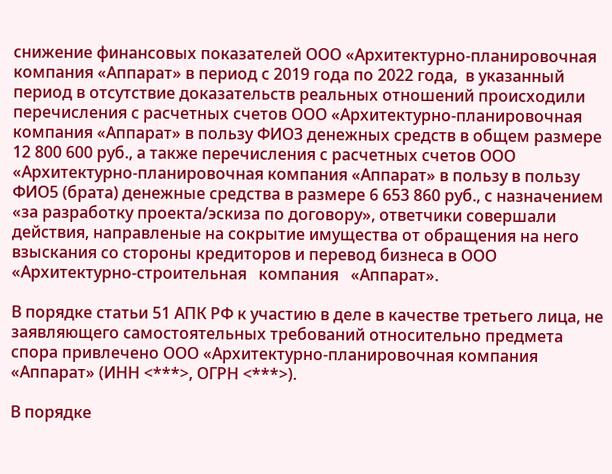снижение финансовых показателей ООО «Архитектурно-планировочная компания «Аппарат» в период с 2019 года по 2022 года,  в указанный период в отсутствие доказательств реальных отношений происходили перечисления с расчетных счетов ООО «Архитектурно-планировочная компания «Аппарат» в пользу ФИО3 денежных средств в общем размере 12 800 600 руб., а также перечисления с расчетных счетов ООО «Архитектурно-планировочная компания «Аппарат» в пользу в пользу ФИО5 (брата) денежные средства в размере 6 653 860 руб., с назначением «за разработку проекта/эскиза по договору», ответчики совершали действия, направленые на сокрытие имущества от обращения на него взыскания со стороны кредиторов и перевод бизнеса в ООО «Архитектурно-строительная   компания   «Аппарат».

В порядке статьи 51 АПК РФ к участию в деле в качестве третьего лица, не заявляющего самостоятельных требований относительно предмета спора привлечено ООО «Архитектурно-планировочная компания «Аппарат» (ИНН <***>, ОГРН <***>).

В порядке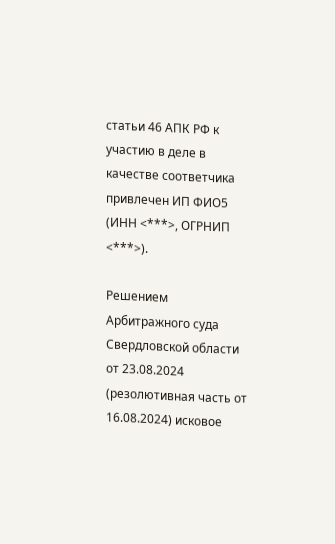статьи 46 АПК РФ к участию в деле в качестве соответчика привлечен ИП ФИО5 (ИНН <***>, ОГРНИП <***>).

Решением Арбитражного суда Свердловской области от 23.08.2024 (резолютивная часть от 16.08.2024) исковое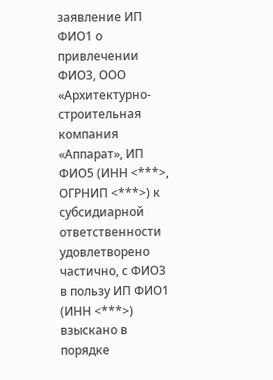заявление ИП ФИО1 о привлечении ФИО3, ООО «Архитектурно-строительная   компания   «Аппарат», ИП ФИО5 (ИНН <***>, ОГРНИП <***>) к субсидиарной ответственности удовлетворено частично, с ФИО3 в пользу ИП ФИО1 (ИНН <***>) взыскано в порядке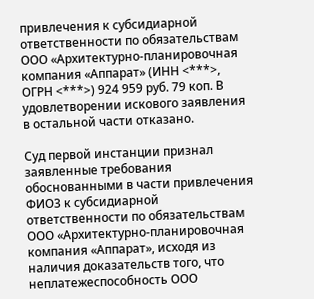привлечения к субсидиарной ответственности по обязательствам ООО «Архитектурно-планировочная компания «Аппарат» (ИНН <***>, ОГРН <***>) 924 959 руб. 79 коп. В удовлетворении искового заявления в остальной части отказано.

Суд первой инстанции признал заявленные требования обоснованными в части привлечения ФИО3 к субсидиарной ответственности по обязательствам ООО «Архитектурно-планировочная компания «Аппарат», исходя из наличия доказательств того, что неплатежеспособность ООО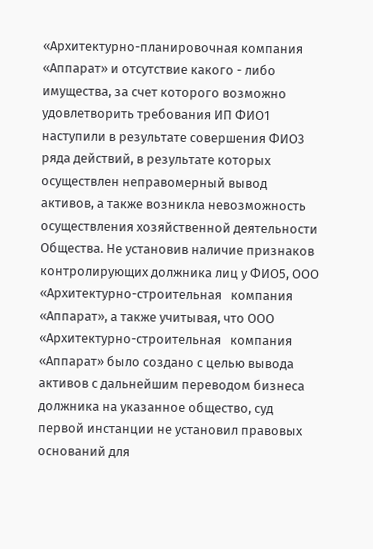«Архитектурно-планировочная компания «Аппарат» и отсутствие какого - либо имущества, за счет которого возможно удовлетворить требования ИП ФИО1 наступили в результате совершения ФИО3 ряда действий, в результате которых осуществлен неправомерный вывод активов, а также возникла невозможность осуществления хозяйственной деятельности Общества. Не установив наличие признаков контролирующих должника лиц у ФИО5, ООО «Архитектурно-строительная   компания   «Аппарат», а также учитывая, что ООО «Архитектурно-строительная   компания   «Аппарат» было создано с целью вывода активов с дальнейшим переводом бизнеса должника на указанное общество, суд первой инстанции не установил правовых оснований для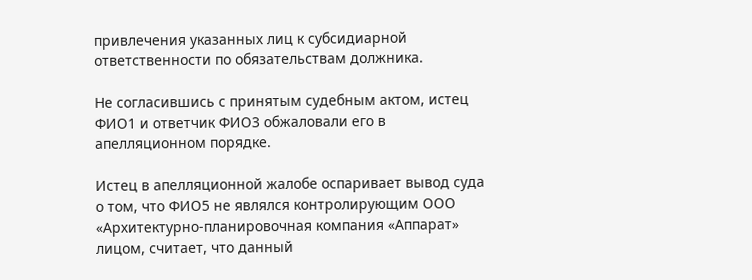привлечения указанных лиц к субсидиарной ответственности по обязательствам должника.

Не согласившись с принятым судебным актом, истец ФИО1 и ответчик ФИО3 обжаловали его в апелляционном порядке.

Истец в апелляционной жалобе оспаривает вывод суда о том, что ФИО5 не являлся контролирующим ООО «Архитектурно-планировочная компания «Аппарат» лицом, считает, что данный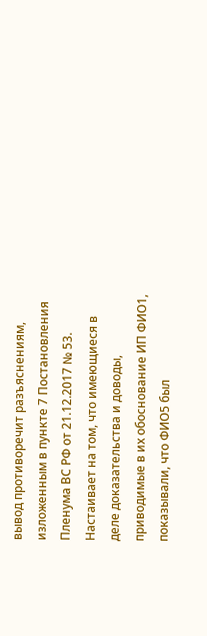вывод противоречит разъяснениям, изложенным в пункте 7 Постановления Пленума ВС РФ от 21.12.2017 № 53. Настаивает на том, что имеющиеся в деле доказательства и доводы, приводимые в их обоснование ИП ФИО1, показывали, что ФИО5 был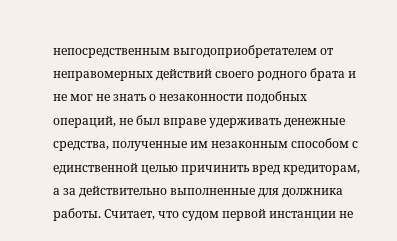непосредственным выгодоприобретателем от неправомерных действий своего родного брата и не мог не знать о незаконности подобных операций, не был вправе удерживать денежные средства, полученные им незаконным способом с единственной целью причинить вред кредиторам, а за действительно выполненные для должника работы. Считает, что судом первой инстанции не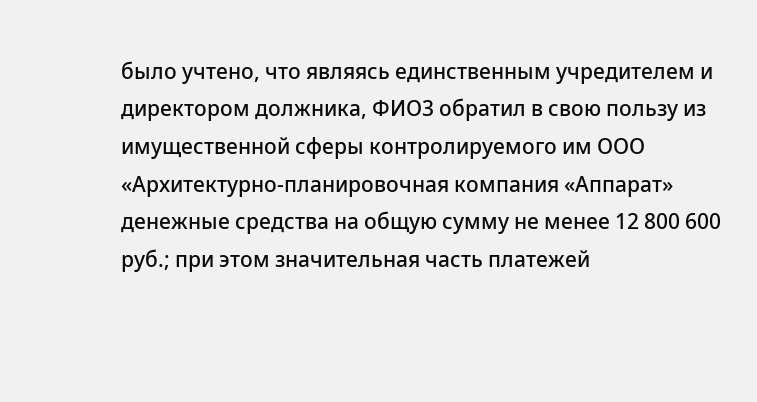было учтено, что являясь единственным учредителем и директором должника, ФИО3 обратил в свою пользу из имущественной сферы контролируемого им ООО «Архитектурно-планировочная компания «Аппарат» денежные средства на общую сумму не менее 12 800 600 руб.; при этом значительная часть платежей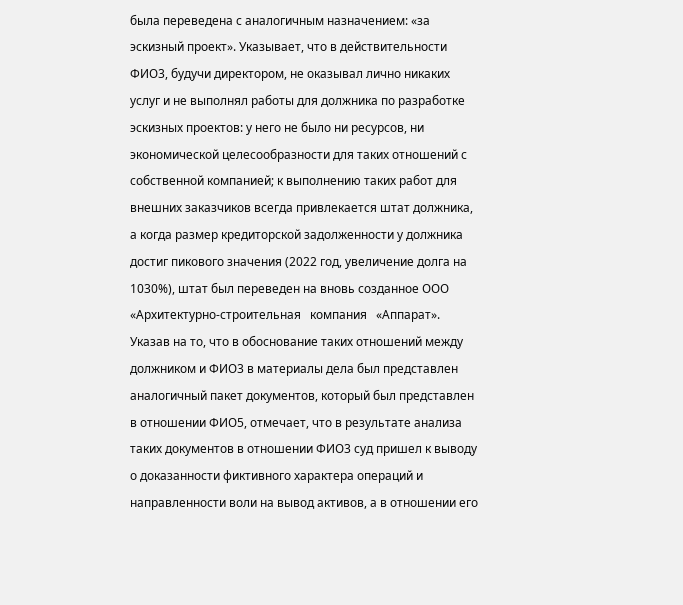была переведена с аналогичным назначением: «за эскизный проект». Указывает, что в действительности ФИО3, будучи директором, не оказывал лично никаких услуг и не выполнял работы для должника по разработке эскизных проектов: у него не было ни ресурсов, ни экономической целесообразности для таких отношений с собственной компанией; к выполнению таких работ для внешних заказчиков всегда привлекается штат должника, а когда размер кредиторской задолженности у должника достиг пикового значения (2022 год, увеличение долга на 1030%), штат был переведен на вновь созданное ООО «Архитектурно-строительная   компания   «Аппарат». Указав на то, что в обоснование таких отношений между должником и ФИО3 в материалы дела был представлен аналогичный пакет документов, который был представлен в отношении ФИО5, отмечает, что в результате анализа таких документов в отношении ФИО3 суд пришел к выводу о доказанности фиктивного характера операций и направленности воли на вывод активов, а в отношении его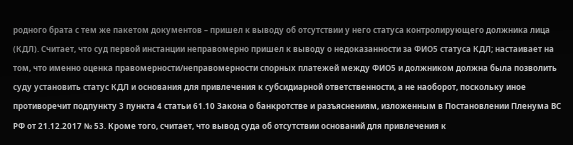родного брата с тем же пакетом документов – пришел к выводу об отсутствии у него статуса контролирующего должника лица (КДЛ). Считает, что суд первой инстанции неправомерно пришел к выводу о недоказанности за ФИО5 статуса КДЛ; настаивает на том, что именно оценка правомерности/неправомерности спорных платежей между ФИО5 и должником должна была позволить суду установить статус КДЛ и основания для привлечения к субсидиарной ответственности, а не наоборот, поскольку иное противоречит подпункту 3 пункта 4 статьи 61.10 Закона о банкротстве и разъяснениям, изложенным в Постановлении Пленума ВС РФ от 21.12.2017 № 53. Кроме того, считает, что вывод суда об отсутствии оснований для привлечения к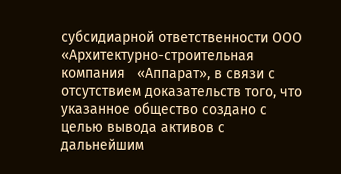субсидиарной ответственности ООО «Архитектурно-строительная   компания   «Аппарат», в связи с отсутствием доказательств того, что указанное общество создано с целью вывода активов с дальнейшим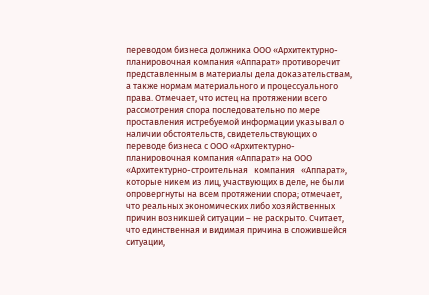переводом бизнеса должника ООО «Архитектурно-планировочная компания «Аппарат» противоречит представленным в материалы дела доказательствам, а также нормам материального и процессуального права. Отмечает, что истец на протяжении всего рассмотрения спора последовательно по мере проставления истребуемой информации указывал о наличии обстоятельств, свидетельствующих о переводе бизнеса с ООО «Архитектурно-планировочная компания «Аппарат» на ООО «Архитектурно-строительная   компания   «Аппарат», которые никем из лиц, участвующих в деле, не были опровергнуты на всем протяжении спора; отмечает, что реальных экономических либо хозяйственных причин возникшей ситуации – не раскрыто. Считает, что единственная и видимая причина в сложившейся ситуации,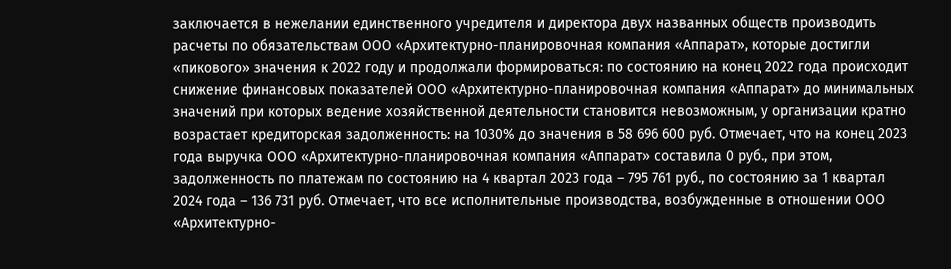заключается в нежелании единственного учредителя и директора двух названных обществ производить расчеты по обязательствам ООО «Архитектурно-планировочная компания «Аппарат», которые достигли «пикового» значения к 2022 году и продолжали формироваться: по состоянию на конец 2022 года происходит снижение финансовых показателей ООО «Архитектурно-планировочная компания «Аппарат» до минимальных значений при которых ведение хозяйственной деятельности становится невозможным, у организации кратно возрастает кредиторская задолженность: на 1030% до значения в 58 696 600 руб. Отмечает, что на конец 2023 года выручка ООО «Архитектурно-планировочная компания «Аппарат» составила 0 руб., при этом, задолженность по платежам по состоянию на 4 квартал 2023 года – 795 761 руб., по состоянию за 1 квартал 2024 года – 136 731 руб. Отмечает, что все исполнительные производства, возбужденные в отношении ООО «Архитектурно-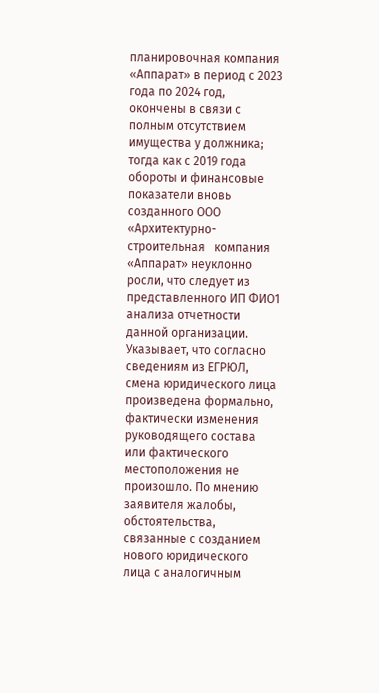планировочная компания «Аппарат» в период с 2023 года по 2024 год, окончены в связи с полным отсутствием имущества у должника; тогда как с 2019 года обороты и финансовые показатели вновь созданного ООО «Архитектурно-строительная   компания   «Аппарат» неуклонно росли, что следует из представленного ИП ФИО1 анализа отчетности данной организации. Указывает, что согласно сведениям из ЕГРЮЛ, смена юридического лица произведена формально, фактически изменения руководящего состава или фактического местоположения не произошло. По мнению заявителя жалобы, обстоятельства, связанные с созданием нового юридического лица с аналогичным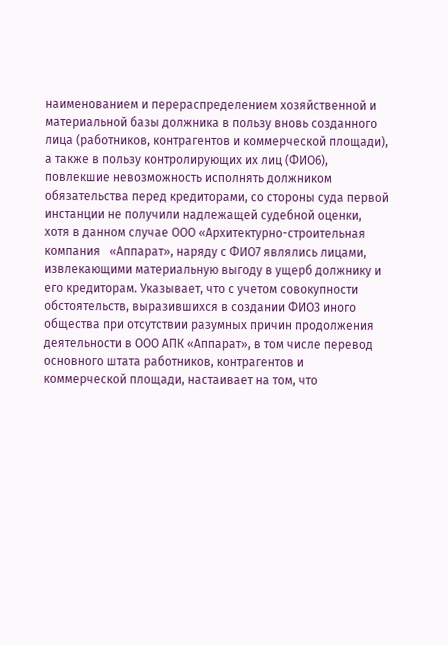наименованием и перераспределением хозяйственной и материальной базы должника в пользу вновь созданного лица (работников, контрагентов и коммерческой площади), а также в пользу контролирующих их лиц (ФИО6), повлекшие невозможность исполнять должником обязательства перед кредиторами, со стороны суда первой инстанции не получили надлежащей судебной оценки, хотя в данном случае ООО «Архитектурно-строительная   компания   «Аппарат», наряду с ФИО7 являлись лицами, извлекающими материальную выгоду в ущерб должнику и его кредиторам. Указывает, что с учетом совокупности обстоятельств, выразившихся в создании ФИО3 иного общества при отсутствии разумных причин продолжения деятельности в ООО АПК «Аппарат», в том числе перевод основного штата работников, контрагентов и коммерческой площади, настаивает на том, что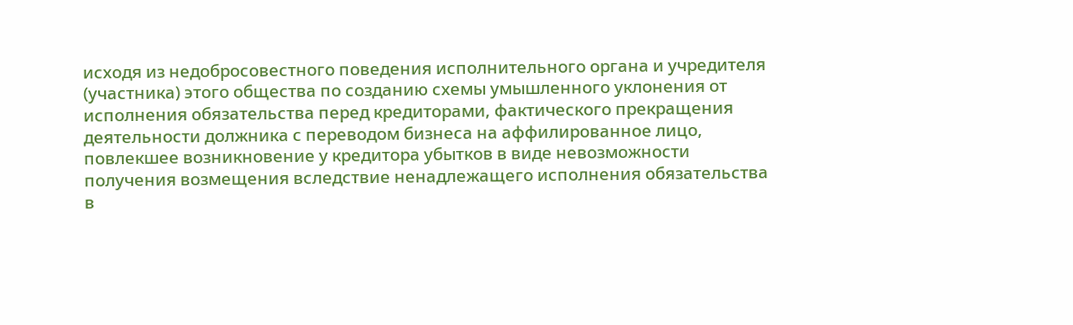исходя из недобросовестного поведения исполнительного органа и учредителя (участника) этого общества по созданию схемы умышленного уклонения от исполнения обязательства перед кредиторами, фактического прекращения деятельности должника с переводом бизнеса на аффилированное лицо, повлекшее возникновение у кредитора убытков в виде невозможности получения возмещения вследствие ненадлежащего исполнения обязательства в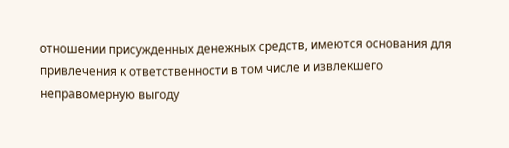отношении присужденных денежных средств, имеются основания для привлечения к ответственности в том числе и извлекшего неправомерную выгоду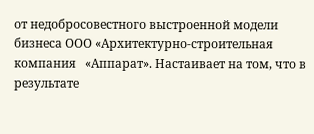от недобросовестного выстроенной модели бизнеса ООО «Архитектурно-строительная   компания   «Аппарат». Настаивает на том, что в результате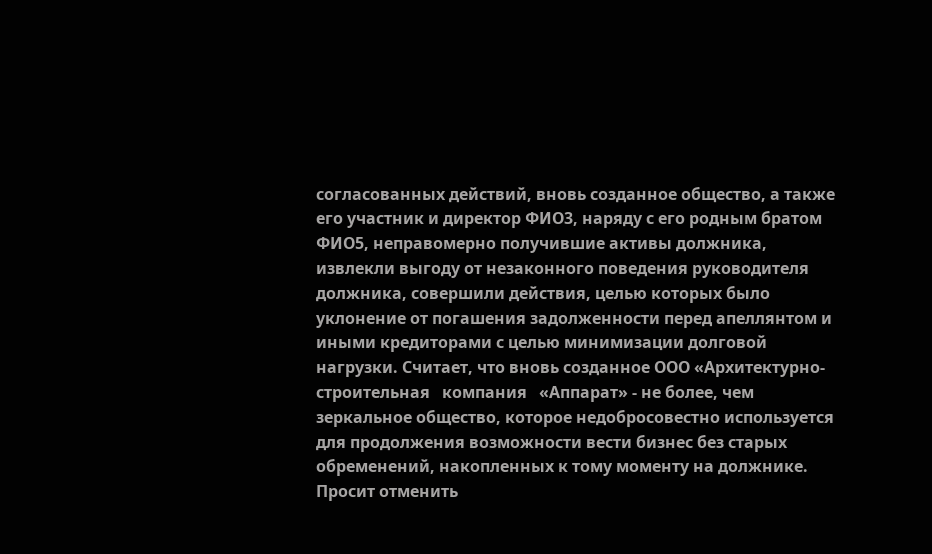согласованных действий, вновь созданное общество, а также его участник и директор ФИО3, наряду с его родным братом ФИО5, неправомерно получившие активы должника, извлекли выгоду от незаконного поведения руководителя должника, совершили действия, целью которых было уклонение от погашения задолженности перед апеллянтом и иными кредиторами с целью минимизации долговой нагрузки. Считает, что вновь созданное ООО «Архитектурно-строительная   компания   «Аппарат» - не более, чем зеркальное общество, которое недобросовестно используется для продолжения возможности вести бизнес без старых обременений, накопленных к тому моменту на должнике. Просит отменить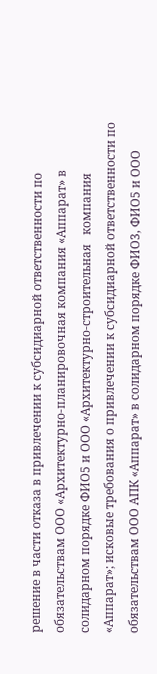решение в части отказа в привлечении к субсидиарной ответственности по обязательствам ООО «Архитектурно-планировочная компания «Аппарат» в солидарном порядке ФИО5 и ООО «Архитектурно-строительная   компания   «Аппарат»; исковые требования о привлечении к субсидиарной ответственности по обязательствам ООО АПК «Аппарат» в солидарном порядке ФИО3, ФИО5 и ООО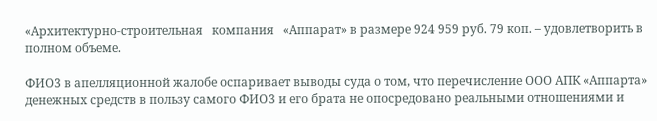«Архитектурно-строительная   компания   «Аппарат» в размере 924 959 руб. 79 коп. – удовлетворить в полном объеме.

ФИО3 в апелляционной жалобе оспаривает выводы суда о том, что перечисление ООО АПК «Аппарта» денежных средств в пользу самого ФИО3 и его брата не опосредовано реальными отношениями и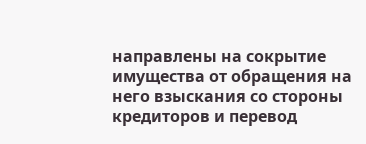направлены на сокрытие имущества от обращения на него взыскания со стороны кредиторов и перевод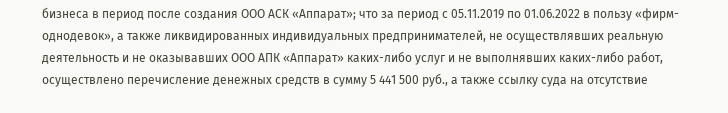бизнеса в период после создания ООО АСК «Аппарат»; что за период с 05.11.2019 по 01.06.2022 в пользу «фирм-однодевок», а также ликвидированных индивидуальных предпринимателей, не осуществлявших реальную деятельность и не оказывавших ООО АПК «Аппарат» каких-либо услуг и не выполнявших каких-либо работ, осуществлено перечисление денежных средств в сумму 5 441 500 руб., а также ссылку суда на отсутствие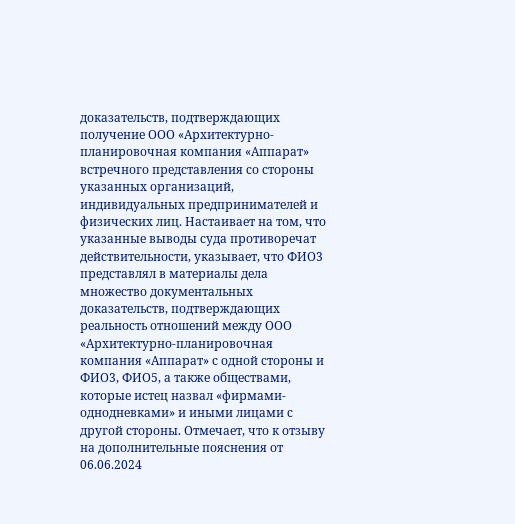доказательств, подтверждающих получение ООО «Архитектурно-планировочная компания «Аппарат» встречного представления со стороны указанных организаций, индивидуальных предпринимателей и физических лиц. Настаивает на том, что указанные выводы суда противоречат действительности, указывает, что ФИО3 представлял в материалы дела множество документальных доказательств, подтверждающих реальность отношений между ООО «Архитектурно-планировочная компания «Аппарат» с одной стороны и ФИО3, ФИО5, а также обществами, которые истец назвал «фирмами-однодневками» и иными лицами с другой стороны. Отмечает, что к отзыву на дополнительные пояснения от 06.06.2024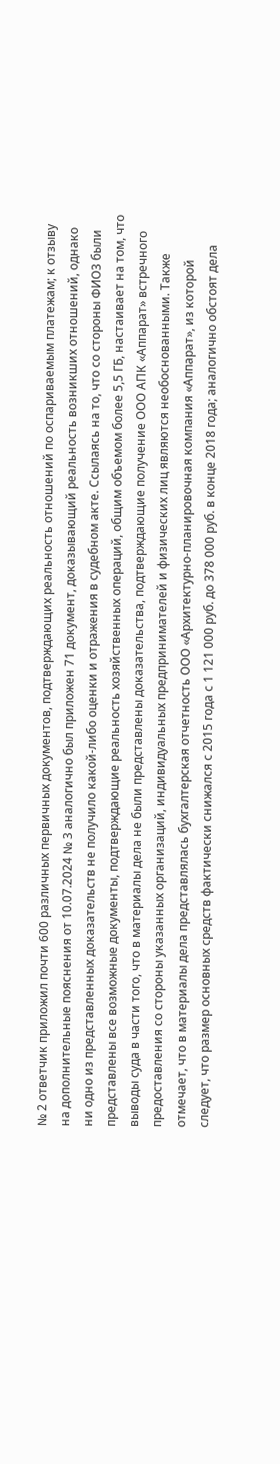№ 2 ответчик приложил почти 600 различных первичных документов, подтверждающих реальность отношений по оспариваемым платежам; к отзыву на дополнительные пояснения от 10.07.2024 № 3 аналогично был приложен 71 документ, доказывающий реальность возникших отношений, однако ни одно из представленных доказательств не получило какой-либо оценки и отражения в судебном акте. Ссылаясь на то, что со стороны ФИО3 были представлены все возможные документы, подтверждающие реальность хозяйственных операций, общим объемом более 5,5 ГБ, настаивает на том, что выводы суда в части того, что в материалы дела не были представлены доказательства, подтверждающие получение ООО АПК «Аппарат» встречного предоставления со стороны указанных организаций, индивидуальных предпринимателей и физических лиц являются необоснованными. Также отмечает, что в материалы дела представлялась бухгалтерская отчетность ООО «Архитектурно-планировочная компания «Аппарат», из которой следует, что размер основных средств фактически снижался с 2015 года с 1 121 000 руб. до 378 000 руб. в конце 2018 года; аналогично обстоят дела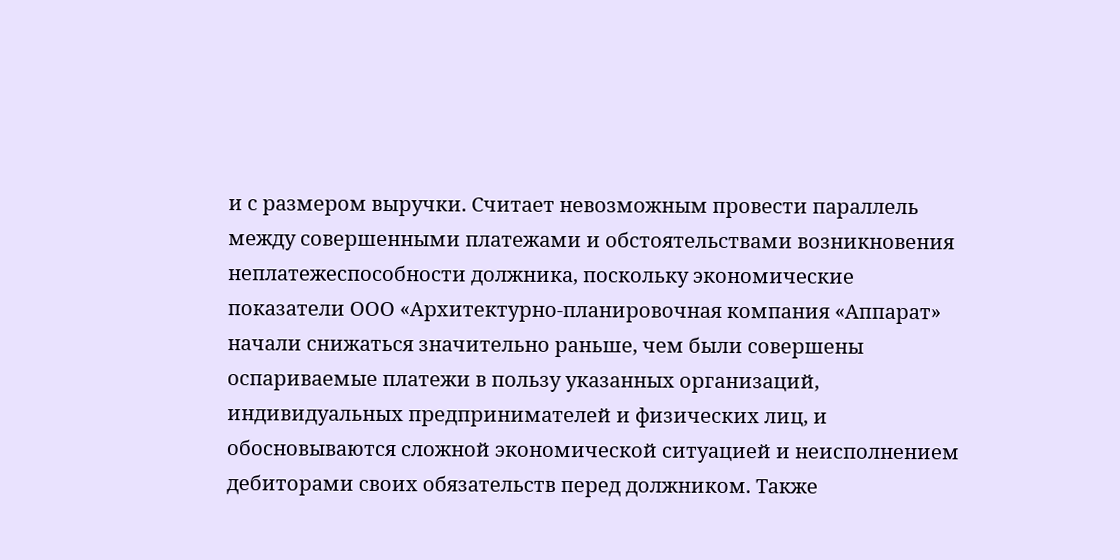и с размером выручки. Считает невозможным провести параллель между совершенными платежами и обстоятельствами возникновения неплатежеспособности должника, поскольку экономические показатели ООО «Архитектурно-планировочная компания «Аппарат» начали снижаться значительно раньше, чем были совершены оспариваемые платежи в пользу указанных организаций, индивидуальных предпринимателей и физических лиц, и обосновываются сложной экономической ситуацией и неисполнением дебиторами своих обязательств перед должником. Также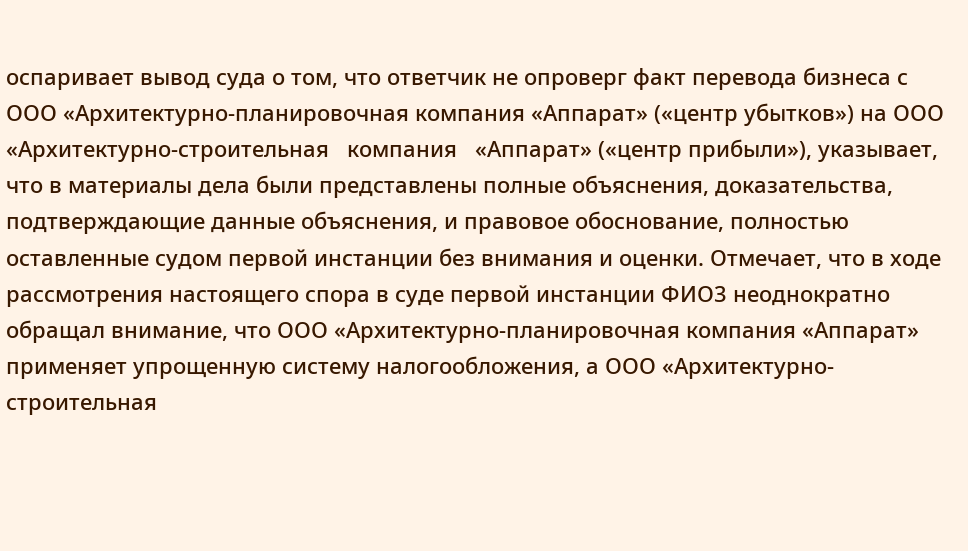оспаривает вывод суда о том, что ответчик не опроверг факт перевода бизнеса с ООО «Архитектурно-планировочная компания «Аппарат» («центр убытков») на ООО «Архитектурно-строительная   компания   «Аппарат» («центр прибыли»), указывает, что в материалы дела были представлены полные объяснения, доказательства, подтверждающие данные объяснения, и правовое обоснование, полностью оставленные судом первой инстанции без внимания и оценки. Отмечает, что в ходе рассмотрения настоящего спора в суде первой инстанции ФИО3 неоднократно обращал внимание, что ООО «Архитектурно-планировочная компания «Аппарат» применяет упрощенную систему налогообложения, а ООО «Архитектурно-строительная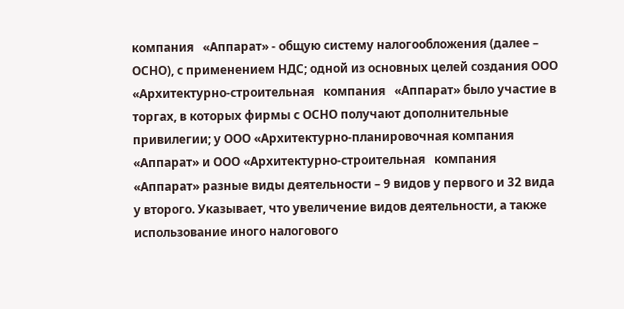компания   «Аппарат» - общую систему налогообложения (далее – ОСНО), с применением НДС; одной из основных целей создания ООО «Архитектурно-строительная   компания   «Аппарат» было участие в торгах, в которых фирмы с ОСНО получают дополнительные привилегии; у ООО «Архитектурно-планировочная компания «Аппарат» и ООО «Архитектурно-строительная   компания   «Аппарат» разные виды деятельности – 9 видов у первого и 32 вида у второго. Указывает, что увеличение видов деятельности, а также использование иного налогового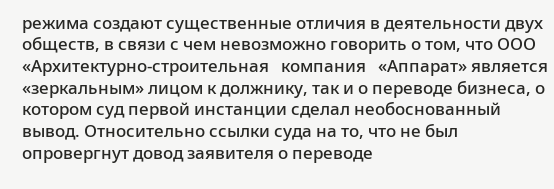режима создают существенные отличия в деятельности двух обществ, в связи с чем невозможно говорить о том, что ООО «Архитектурно-строительная   компания   «Аппарат» является «зеркальным» лицом к должнику, так и о переводе бизнеса, о котором суд первой инстанции сделал необоснованный вывод. Относительно ссылки суда на то, что не был опровергнут довод заявителя о переводе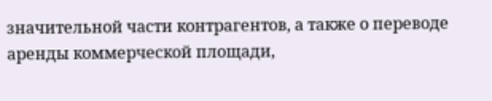значительной части контрагентов, а также о переводе аренды коммерческой площади,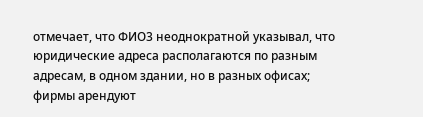отмечает, что ФИО3 неоднократной указывал, что юридические адреса располагаются по разным адресам, в одном здании, но в разных офисах; фирмы арендуют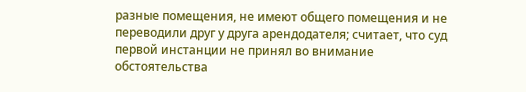разные помещения, не имеют общего помещения и не переводили друг у друга арендодателя; считает, что суд первой инстанции не принял во внимание обстоятельства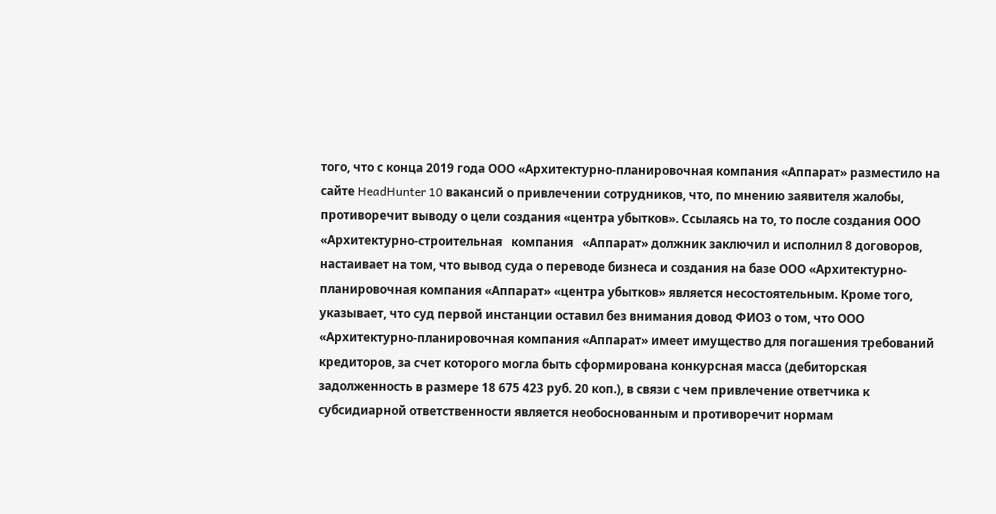того, что с конца 2019 года ООО «Архитектурно-планировочная компания «Аппарат» разместило на сайте HeadHunter 10 вакансий о привлечении сотрудников, что, по мнению заявителя жалобы, противоречит выводу о цели создания «центра убытков». Ссылаясь на то, то после создания ООО «Архитектурно-строительная   компания   «Аппарат» должник заключил и исполнил 8 договоров, настаивает на том, что вывод суда о переводе бизнеса и создания на базе ООО «Архитектурно-планировочная компания «Аппарат» «центра убытков» является несостоятельным. Кроме того, указывает, что суд первой инстанции оставил без внимания довод ФИО3 о том, что ООО «Архитектурно-планировочная компания «Аппарат» имеет имущество для погашения требований кредиторов, за счет которого могла быть сформирована конкурсная масса (дебиторская задолженность в размере 18 675 423 руб. 20 коп.), в связи с чем привлечение ответчика к субсидиарной ответственности является необоснованным и противоречит нормам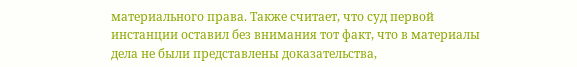материального права. Также считает, что суд первой инстанции оставил без внимания тот факт, что в материалы дела не были представлены доказательства,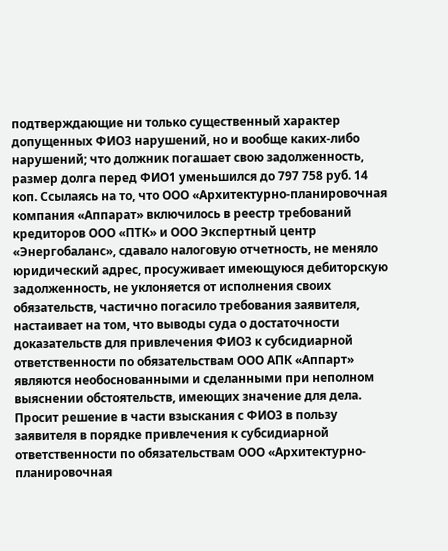подтверждающие ни только существенный характер допущенных ФИО3 нарушений, но и вообще каких-либо нарушений; что должник погашает свою задолженность, размер долга перед ФИО1 уменьшился до 797 758 руб. 14 коп. Ссылаясь на то, что ООО «Архитектурно-планировочная компания «Аппарат» включилось в реестр требований кредиторов ООО «ПТК» и ООО Экспертный центр «Энергобаланс», сдавало налоговую отчетность, не меняло юридический адрес, просуживает имеющуюся дебиторскую задолженность, не уклоняется от исполнения своих обязательств, частично погасило требования заявителя, настаивает на том, что выводы суда о достаточности доказательств для привлечения ФИО3 к субсидиарной ответственности по обязательствам ООО АПК «Аппарт» являются необоснованными и сделанными при неполном выяснении обстоятельств, имеющих значение для дела. Просит решение в части взыскания с ФИО3 в пользу заявителя в порядке привлечения к субсидиарной ответственности по обязательствам ООО «Архитектурно-планировочная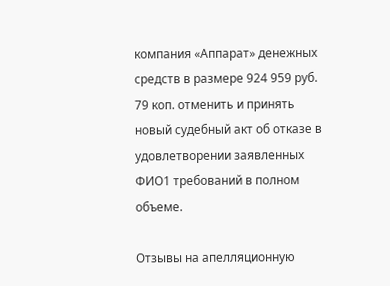компания «Аппарат» денежных средств в размере 924 959 руб. 79 коп. отменить и принять новый судебный акт об отказе в удовлетворении заявленных ФИО1 требований в полном объеме.

Отзывы на апелляционную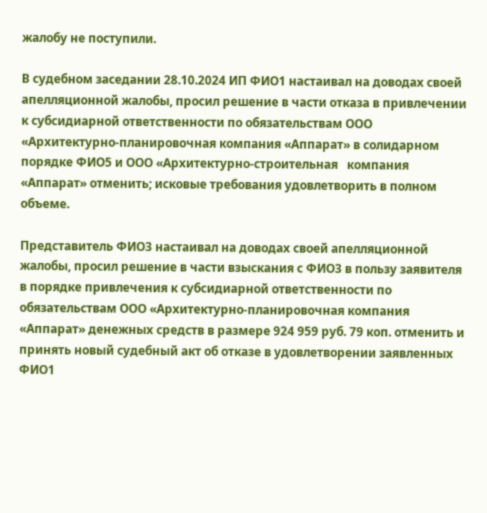жалобу не поступили.

В судебном заседании 28.10.2024 ИП ФИО1 настаивал на доводах своей апелляционной жалобы, просил решение в части отказа в привлечении к субсидиарной ответственности по обязательствам ООО «Архитектурно-планировочная компания «Аппарат» в солидарном порядке ФИО5 и ООО «Архитектурно-строительная   компания   «Аппарат» отменить; исковые требования удовлетворить в полном объеме.

Представитель ФИО3 настаивал на доводах своей апелляционной жалобы, просил решение в части взыскания с ФИО3 в пользу заявителя в порядке привлечения к субсидиарной ответственности по обязательствам ООО «Архитектурно-планировочная компания «Аппарат» денежных средств в размере 924 959 руб. 79 коп. отменить и принять новый судебный акт об отказе в удовлетворении заявленных ФИО1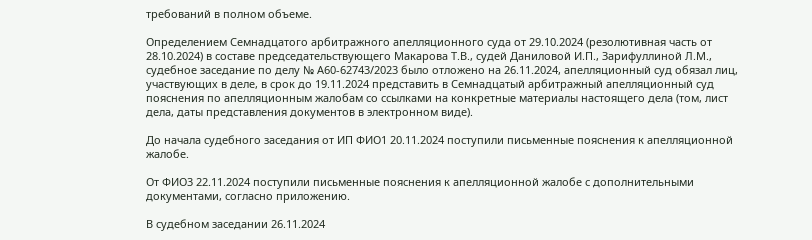требований в полном объеме.

Определением Семнадцатого арбитражного апелляционного суда от 29.10.2024 (резолютивная часть от 28.10.2024) в составе председательствующего Макарова Т.В., судей Даниловой И.П., Зарифуллиной Л.М., судебное заседание по делу № А60-62743/2023 было отложено на 26.11.2024, апелляционный суд обязал лиц, участвующих в деле, в срок до 19.11.2024 представить в Семнадцатый арбитражный апелляционный суд пояснения по апелляционным жалобам со ссылками на конкретные материалы настоящего дела (том, лист дела, даты представления документов в электронном виде).

До начала судебного заседания от ИП ФИО1 20.11.2024 поступили письменные пояснения к апелляционной жалобе.

От ФИО3 22.11.2024 поступили письменные пояснения к апелляционной жалобе с дополнительными документами, согласно приложению.

В судебном заседании 26.11.2024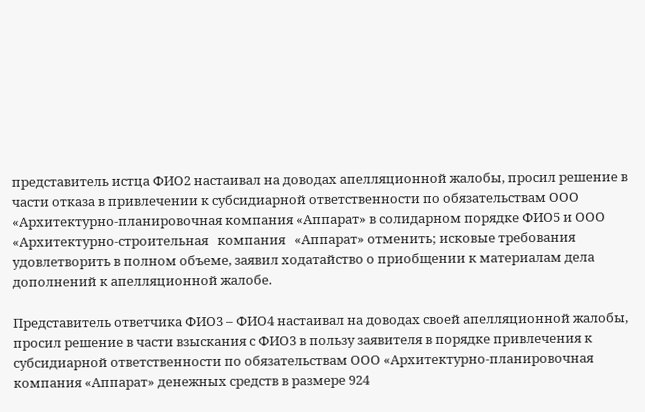представитель истца ФИО2 настаивал на доводах апелляционной жалобы, просил решение в части отказа в привлечении к субсидиарной ответственности по обязательствам ООО «Архитектурно-планировочная компания «Аппарат» в солидарном порядке ФИО5 и ООО «Архитектурно-строительная   компания   «Аппарат» отменить; исковые требования удовлетворить в полном объеме, заявил ходатайство о приобщении к материалам дела дополнений к апелляционной жалобе.

Представитель ответчика ФИО3 – ФИО4 настаивал на доводах своей апелляционной жалобы, просил решение в части взыскания с ФИО3 в пользу заявителя в порядке привлечения к субсидиарной ответственности по обязательствам ООО «Архитектурно-планировочная компания «Аппарат» денежных средств в размере 924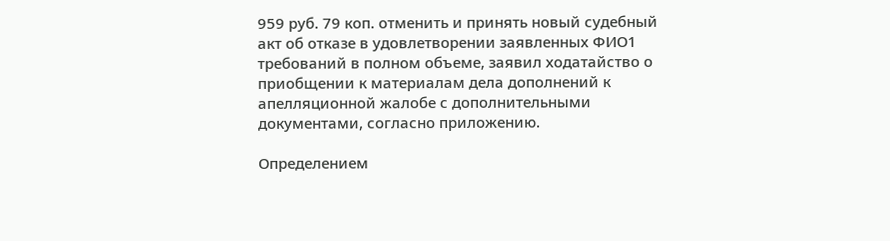959 руб. 79 коп. отменить и принять новый судебный акт об отказе в удовлетворении заявленных ФИО1 требований в полном объеме, заявил ходатайство о приобщении к материалам дела дополнений к апелляционной жалобе с дополнительными документами, согласно приложению.

Определением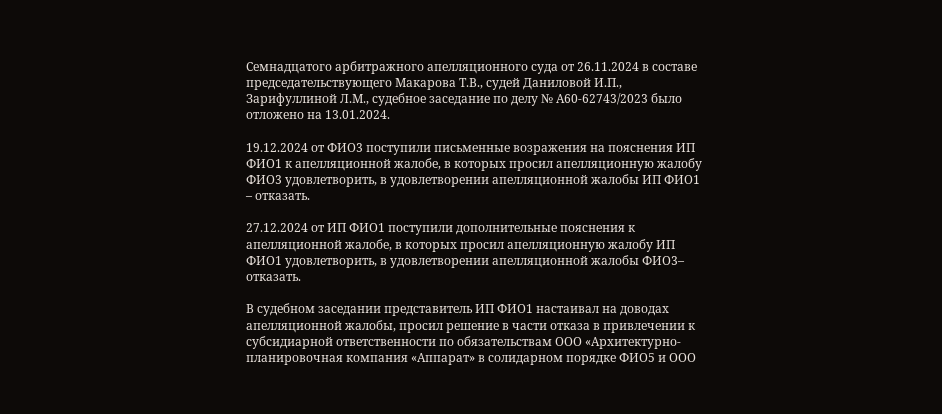Семнадцатого арбитражного апелляционного суда от 26.11.2024 в составе председательствующего Макарова Т.В., судей Даниловой И.П., Зарифуллиной Л.М., судебное заседание по делу № А60-62743/2023 было отложено на 13.01.2024.

19.12.2024 от ФИО3 поступили письменные возражения на пояснения ИП ФИО1 к апелляционной жалобе, в которых просил апелляционную жалобу ФИО3 удовлетворить, в удовлетворении апелляционной жалобы ИП ФИО1 – отказать.

27.12.2024 от ИП ФИО1 поступили дополнительные пояснения к апелляционной жалобе, в которых просил апелляционную жалобу ИП ФИО1 удовлетворить, в удовлетворении апелляционной жалобы ФИО3– отказать.

В судебном заседании представитель ИП ФИО1 настаивал на доводах апелляционной жалобы, просил решение в части отказа в привлечении к субсидиарной ответственности по обязательствам ООО «Архитектурно-планировочная компания «Аппарат» в солидарном порядке ФИО5 и ООО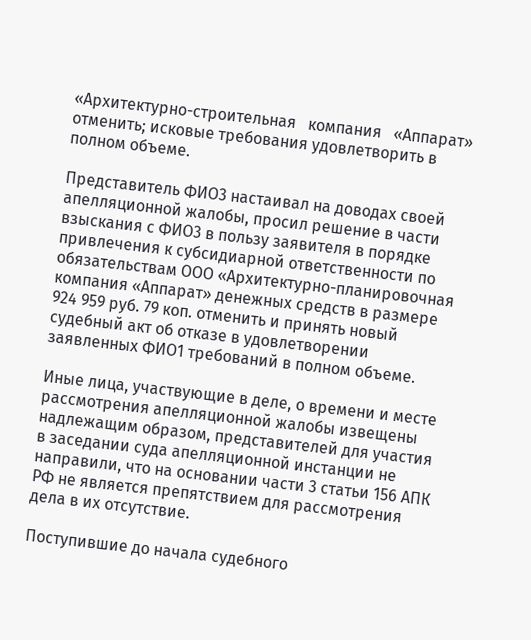«Архитектурно-строительная   компания   «Аппарат» отменить; исковые требования удовлетворить в полном объеме.

Представитель ФИО3 настаивал на доводах своей апелляционной жалобы, просил решение в части взыскания с ФИО3 в пользу заявителя в порядке привлечения к субсидиарной ответственности по обязательствам ООО «Архитектурно-планировочная компания «Аппарат» денежных средств в размере 924 959 руб. 79 коп. отменить и принять новый судебный акт об отказе в удовлетворении заявленных ФИО1 требований в полном объеме.

Иные лица, участвующие в деле, о времени и месте рассмотрения апелляционной жалобы извещены надлежащим образом, представителей для участия в заседании суда апелляционной инстанции не направили, что на основании части 3 статьи 156 АПК РФ не является препятствием для рассмотрения дела в их отсутствие.

Поступившие до начала судебного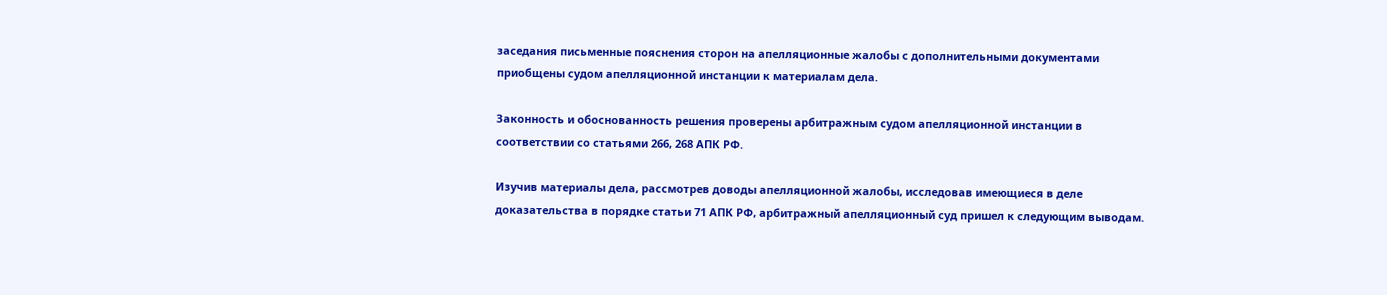заседания письменные пояснения сторон на апелляционные жалобы с дополнительными документами приобщены судом апелляционной инстанции к материалам дела.

Законность и обоснованность решения проверены арбитражным судом апелляционной инстанции в соответствии со статьями 266, 268 АПК РФ.

Изучив материалы дела, рассмотрев доводы апелляционной жалобы, исследовав имеющиеся в деле доказательства в порядке статьи 71 АПК РФ, арбитражный апелляционный суд пришел к следующим выводам.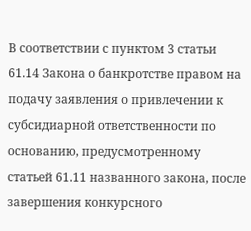В соответствии с пунктом 3 статьи 61.14 Закона о банкротстве правом на подачу заявления о привлечении к субсидиарной ответственности по основанию, предусмотренному статьей 61.11 названного закона, после завершения конкурсного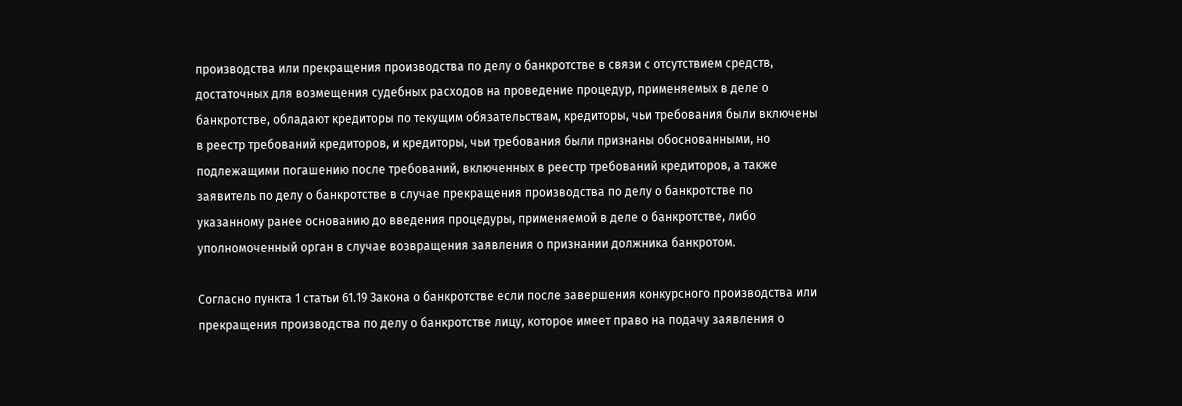производства или прекращения производства по делу о банкротстве в связи с отсутствием средств, достаточных для возмещения судебных расходов на проведение процедур, применяемых в деле о банкротстве, обладают кредиторы по текущим обязательствам, кредиторы, чьи требования были включены в реестр требований кредиторов, и кредиторы, чьи требования были признаны обоснованными, но подлежащими погашению после требований, включенных в реестр требований кредиторов, а также заявитель по делу о банкротстве в случае прекращения производства по делу о банкротстве по указанному ранее основанию до введения процедуры, применяемой в деле о банкротстве, либо уполномоченный орган в случае возвращения заявления о признании должника банкротом.

Согласно пункта 1 статьи 61.19 Закона о банкротстве если после завершения конкурсного производства или прекращения производства по делу о банкротстве лицу, которое имеет право на подачу заявления о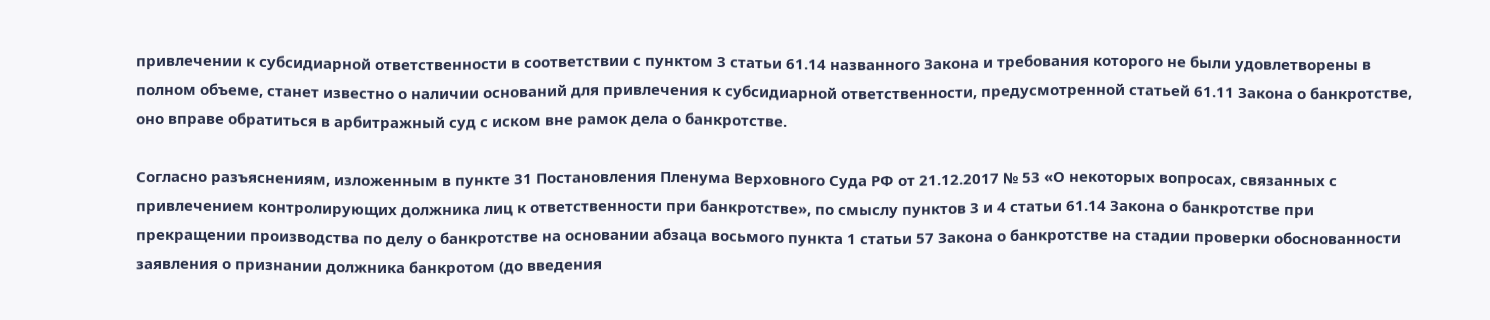привлечении к субсидиарной ответственности в соответствии с пунктом 3 статьи 61.14 названного Закона и требования которого не были удовлетворены в полном объеме, станет известно о наличии оснований для привлечения к субсидиарной ответственности, предусмотренной статьей 61.11 Закона о банкротстве, оно вправе обратиться в арбитражный суд с иском вне рамок дела о банкротстве.

Согласно разъяснениям, изложенным в пункте 31 Постановления Пленума Верховного Суда РФ от 21.12.2017 № 53 «О некоторых вопросах, связанных с привлечением контролирующих должника лиц к ответственности при банкротстве», по смыслу пунктов 3 и 4 статьи 61.14 Закона о банкротстве при прекращении производства по делу о банкротстве на основании абзаца восьмого пункта 1 статьи 57 Закона о банкротстве на стадии проверки обоснованности заявления о признании должника банкротом (до введения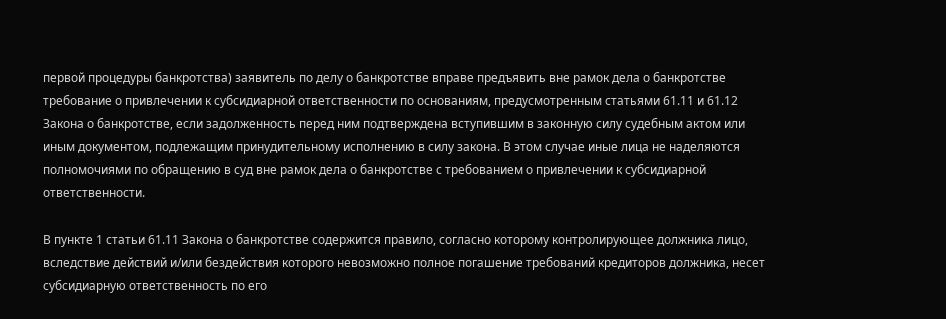первой процедуры банкротства) заявитель по делу о банкротстве вправе предъявить вне рамок дела о банкротстве требование о привлечении к субсидиарной ответственности по основаниям, предусмотренным статьями 61.11 и 61.12 Закона о банкротстве, если задолженность перед ним подтверждена вступившим в законную силу судебным актом или иным документом, подлежащим принудительному исполнению в силу закона. В этом случае иные лица не наделяются полномочиями по обращению в суд вне рамок дела о банкротстве с требованием о привлечении к субсидиарной ответственности.

В пункте 1 статьи 61.11 Закона о банкротстве содержится правило, согласно которому контролирующее должника лицо, вследствие действий и/или бездействия которого невозможно полное погашение требований кредиторов должника, несет субсидиарную ответственность по его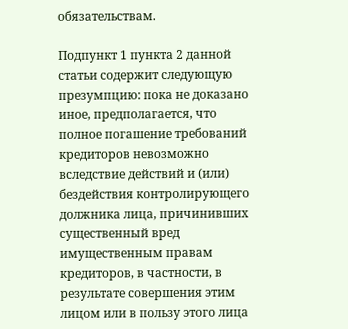обязательствам.

Подпункт 1 пункта 2 данной статьи содержит следующую презумпцию: пока не доказано иное, предполагается, что полное погашение требований кредиторов невозможно вследствие действий и (или) бездействия контролирующего должника лица, причинивших существенный вред имущественным правам кредиторов, в частности, в результате совершения этим лицом или в пользу этого лица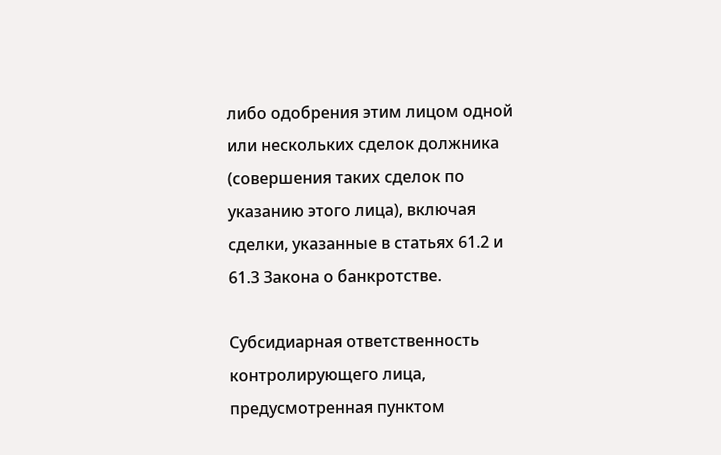либо одобрения этим лицом одной или нескольких сделок должника (совершения таких сделок по указанию этого лица), включая сделки, указанные в статьях 61.2 и 61.3 Закона о банкротстве.

Субсидиарная ответственность контролирующего лица, предусмотренная пунктом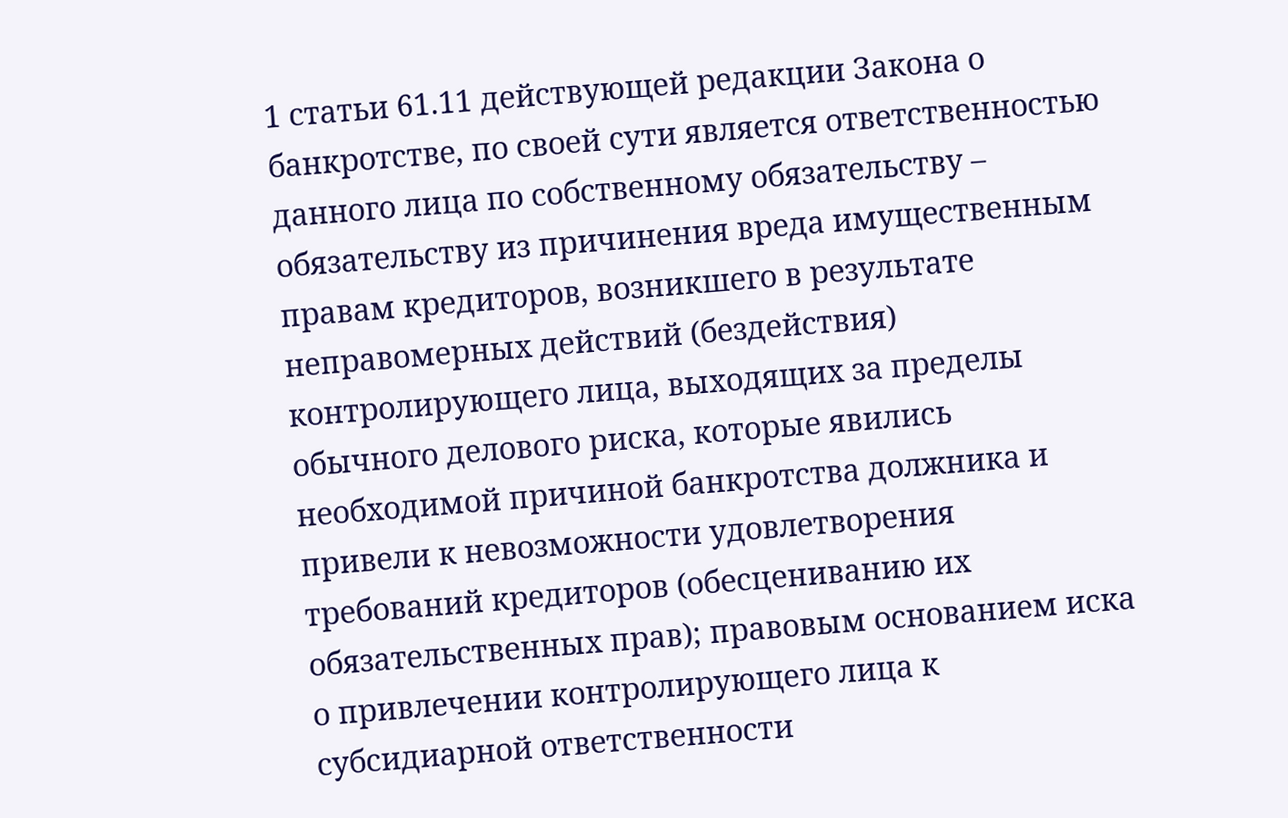1 статьи 61.11 действующей редакции Закона о банкротстве, по своей сути является ответственностью данного лица по собственному обязательству – обязательству из причинения вреда имущественным правам кредиторов, возникшего в результате неправомерных действий (бездействия) контролирующего лица, выходящих за пределы обычного делового риска, которые явились необходимой причиной банкротства должника и привели к невозможности удовлетворения требований кредиторов (обесцениванию их обязательственных прав); правовым основанием иска о привлечении контролирующего лица к субсидиарной ответственности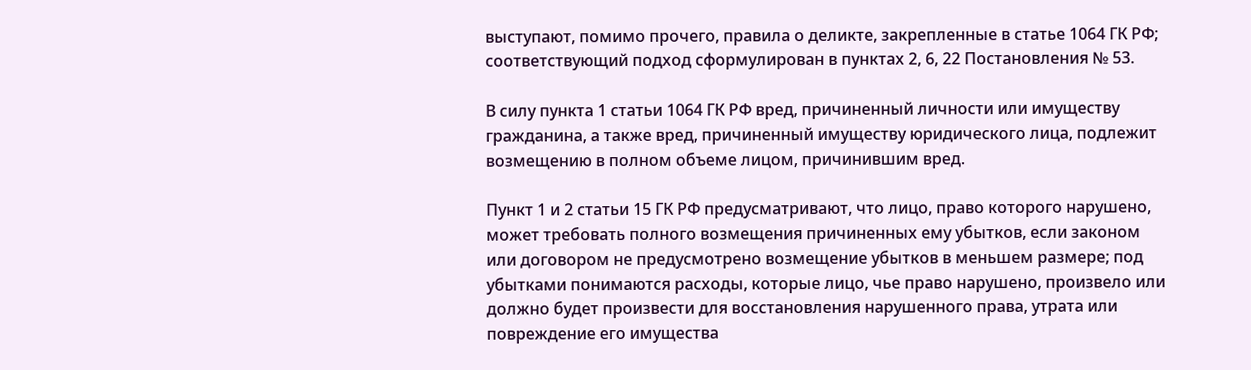выступают, помимо прочего, правила о деликте, закрепленные в статье 1064 ГК РФ; соответствующий подход сформулирован в пунктах 2, 6, 22 Постановления № 53.

В силу пункта 1 статьи 1064 ГК РФ вред, причиненный личности или имуществу гражданина, а также вред, причиненный имуществу юридического лица, подлежит возмещению в полном объеме лицом, причинившим вред.

Пункт 1 и 2 статьи 15 ГК РФ предусматривают, что лицо, право которого нарушено, может требовать полного возмещения причиненных ему убытков, если законом или договором не предусмотрено возмещение убытков в меньшем размере; под убытками понимаются расходы, которые лицо, чье право нарушено, произвело или должно будет произвести для восстановления нарушенного права, утрата или повреждение его имущества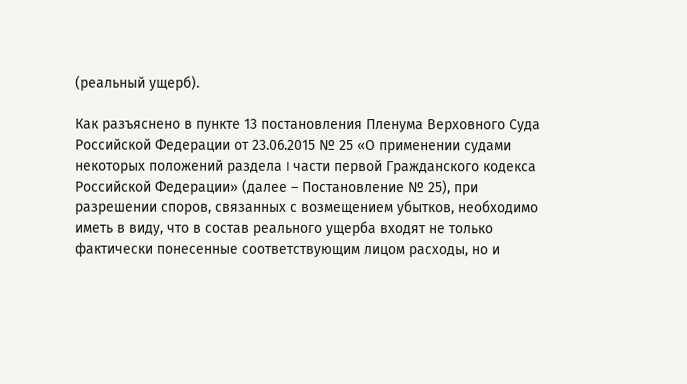(реальный ущерб).

Как разъяснено в пункте 13 постановления Пленума Верховного Суда Российской Федерации от 23.06.2015 № 25 «О применении судами некоторых положений раздела I части первой Гражданского кодекса Российской Федерации» (далее – Постановление № 25), при разрешении споров, связанных с возмещением убытков, необходимо иметь в виду, что в состав реального ущерба входят не только фактически понесенные соответствующим лицом расходы, но и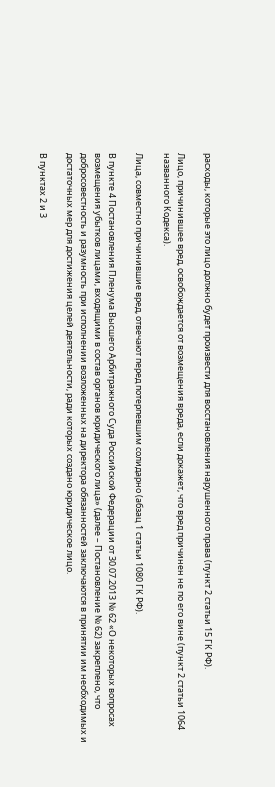расходы, которые это лицо должно будет произвести для восстановления нарушенного права (пункт 2 статьи 15 ГК РФ).

Лицо, причинившее вред, освобождается от возмещения вреда, если докажет, что вред причинен не по его вине (пункт 2 статьи 1064 названного Кодекса).

Лица, совместно причинившие вред, отвечают перед потерпевшим солидарно (абзац 1 статьи 1080 ГК РФ).

В пункте 4 Постановления Пленума Высшего Арбитражного Суда Российской Федерации от 30.07.2013 № 62 «О некоторых вопросах возмещения убытков лицами, входящими в состав органов юридического лица» (далее – Постановление № 62) закреплено, что добросовестность и разумность при исполнении возложенных на директора обязанностей заключаются в принятии им необходимых и достаточных мер для достижения целей деятельности, ради которых создано юридическое лицо.

В пунктах 2 и 3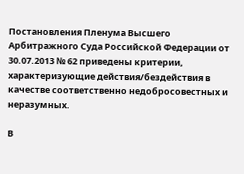Постановления Пленума Высшего Арбитражного Суда Российской Федерации от 30.07.2013 № 62 приведены критерии, характеризующие действия/бездействия в качестве соответственно недобросовестных и неразумных.

В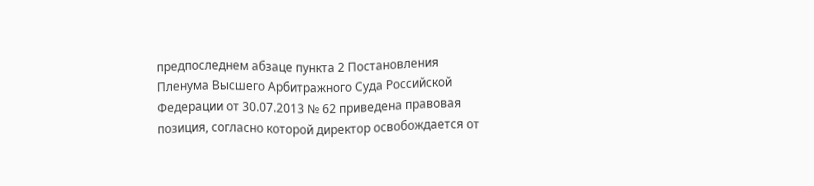предпоследнем абзаце пункта 2 Постановления Пленума Высшего Арбитражного Суда Российской Федерации от 30.07.2013 № 62 приведена правовая позиция, согласно которой директор освобождается от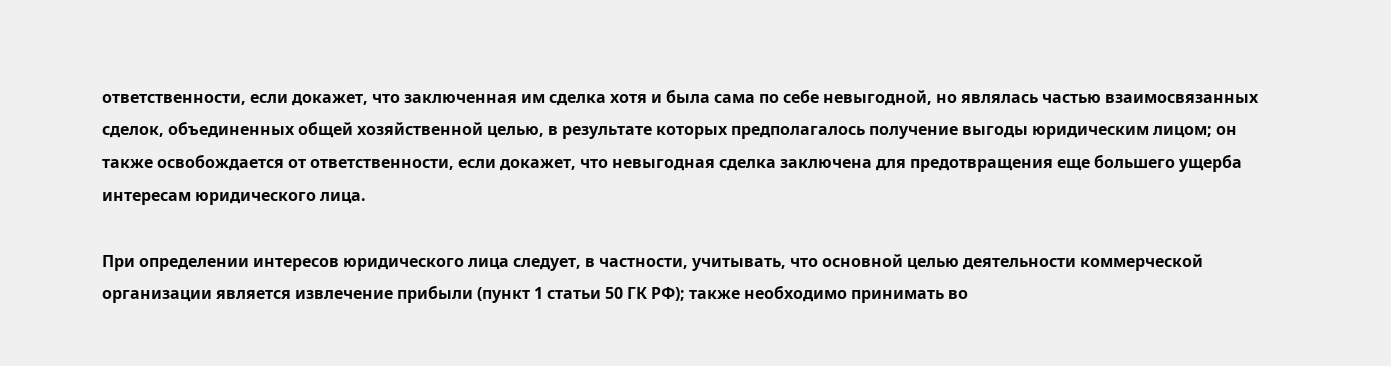ответственности, если докажет, что заключенная им сделка хотя и была сама по себе невыгодной, но являлась частью взаимосвязанных сделок, объединенных общей хозяйственной целью, в результате которых предполагалось получение выгоды юридическим лицом; он также освобождается от ответственности, если докажет, что невыгодная сделка заключена для предотвращения еще большего ущерба интересам юридического лица.

При определении интересов юридического лица следует, в частности, учитывать, что основной целью деятельности коммерческой организации является извлечение прибыли (пункт 1 статьи 50 ГК РФ); также необходимо принимать во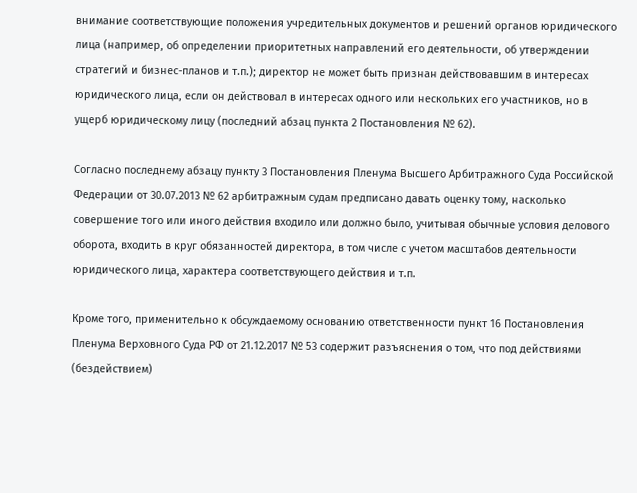внимание соответствующие положения учредительных документов и решений органов юридического лица (например, об определении приоритетных направлений его деятельности, об утверждении стратегий и бизнес-планов и т.п.); директор не может быть признан действовавшим в интересах юридического лица, если он действовал в интересах одного или нескольких его участников, но в ущерб юридическому лицу (последний абзац пункта 2 Постановления № 62).

Согласно последнему абзацу пункту 3 Постановления Пленума Высшего Арбитражного Суда Российской Федерации от 30.07.2013 № 62 арбитражным судам предписано давать оценку тому, насколько совершение того или иного действия входило или должно было, учитывая обычные условия делового оборота, входить в круг обязанностей директора, в том числе с учетом масштабов деятельности юридического лица, характера соответствующего действия и т.п.

Кроме того, применительно к обсуждаемому основанию ответственности пункт 16 Постановления Пленума Верховного Суда РФ от 21.12.2017 № 53 содержит разъяснения о том, что под действиями (бездействием)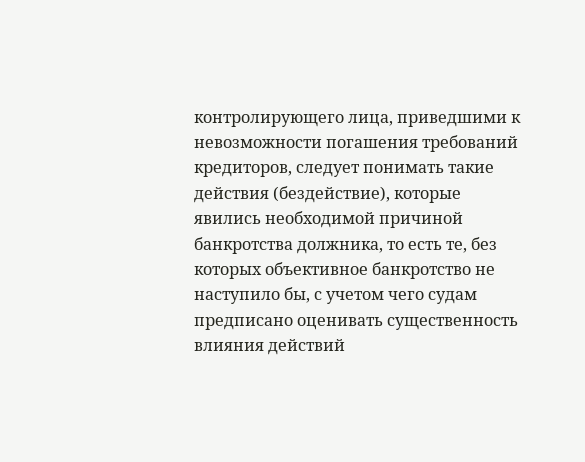контролирующего лица, приведшими к невозможности погашения требований кредиторов, следует понимать такие действия (бездействие), которые явились необходимой причиной банкротства должника, то есть те, без которых объективное банкротство не наступило бы, с учетом чего судам предписано оценивать существенность влияния действий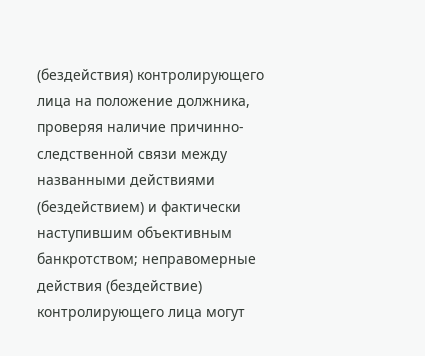(бездействия) контролирующего лица на положение должника, проверяя наличие причинно-следственной связи между названными действиями (бездействием) и фактически наступившим объективным банкротством; неправомерные действия (бездействие) контролирующего лица могут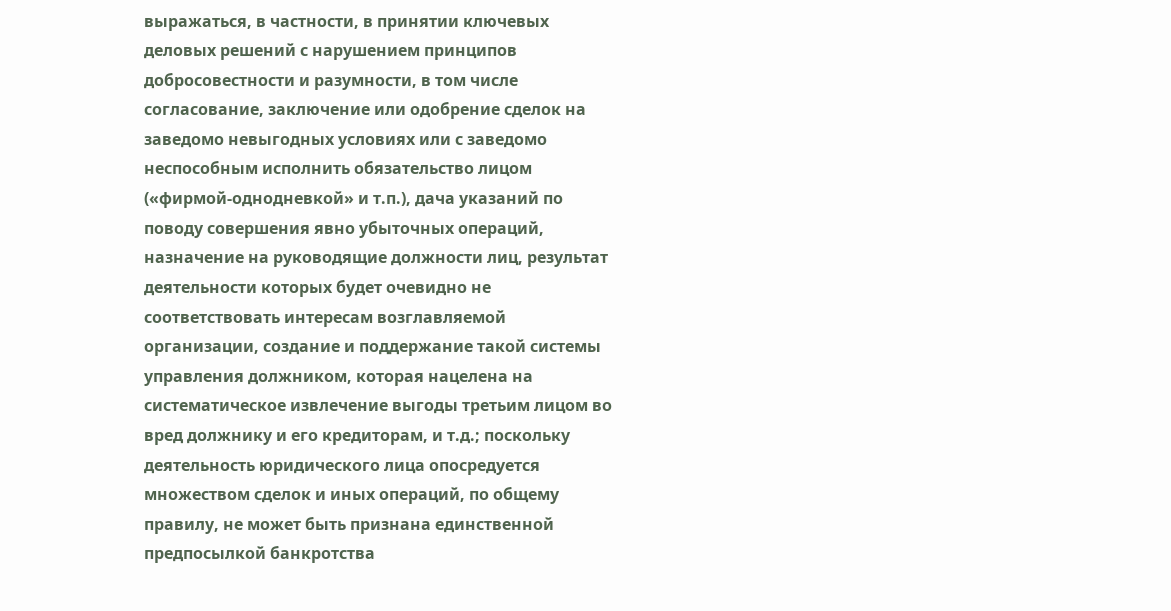выражаться, в частности, в принятии ключевых деловых решений с нарушением принципов добросовестности и разумности, в том числе согласование, заключение или одобрение сделок на заведомо невыгодных условиях или с заведомо неспособным исполнить обязательство лицом («фирмой-однодневкой» и т.п.), дача указаний по поводу совершения явно убыточных операций, назначение на руководящие должности лиц, результат деятельности которых будет очевидно не соответствовать интересам возглавляемой организации, создание и поддержание такой системы управления должником, которая нацелена на систематическое извлечение выгоды третьим лицом во вред должнику и его кредиторам, и т.д.; поскольку деятельность юридического лица опосредуется множеством сделок и иных операций, по общему правилу, не может быть признана единственной предпосылкой банкротства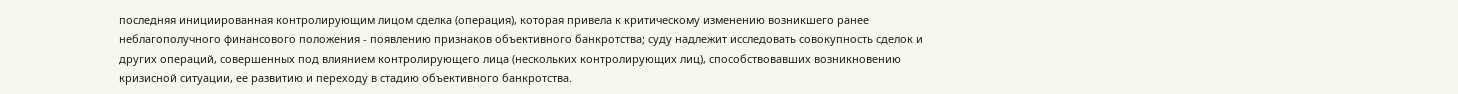последняя инициированная контролирующим лицом сделка (операция), которая привела к критическому изменению возникшего ранее неблагополучного финансового положения - появлению признаков объективного банкротства; суду надлежит исследовать совокупность сделок и других операций, совершенных под влиянием контролирующего лица (нескольких контролирующих лиц), способствовавших возникновению кризисной ситуации, ее развитию и переходу в стадию объективного банкротства.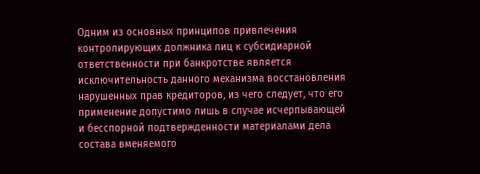Одним из основных принципов привлечения контролирующих должника лиц к субсидиарной ответственности при банкротстве является исключительность данного механизма восстановления нарушенных прав кредиторов, из чего следует, что его применение допустимо лишь в случае исчерпывающей и бесспорной подтвержденности материалами дела состава вменяемого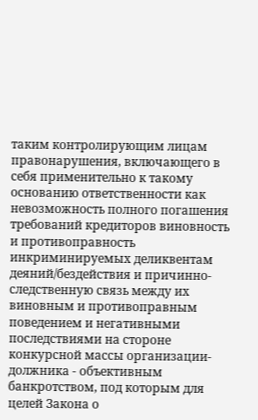таким контролирующим лицам правонарушения, включающего в себя применительно к такому основанию ответственности как невозможность полного погашения требований кредиторов виновность и противоправность инкриминируемых деликвентам деяний/бездействия и причинно-следственную связь между их виновным и противоправным поведением и негативными последствиями на стороне конкурсной массы организации-должника - объективным банкротством, под которым для целей Закона о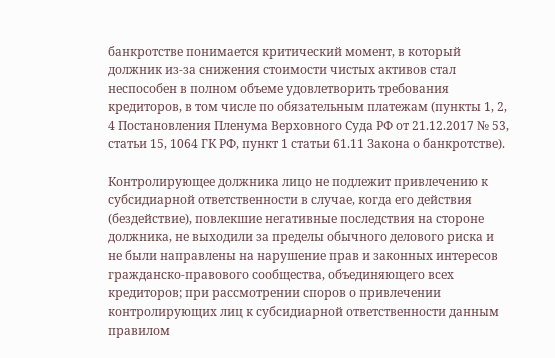банкротстве понимается критический момент, в который должник из-за снижения стоимости чистых активов стал неспособен в полном объеме удовлетворить требования кредиторов, в том числе по обязательным платежам (пункты 1, 2, 4 Постановления Пленума Верховного Суда РФ от 21.12.2017 № 53, статьи 15, 1064 ГК РФ, пункт 1 статьи 61.11 Закона о банкротстве).

Контролирующее должника лицо не подлежит привлечению к субсидиарной ответственности в случае, когда его действия (бездействие), повлекшие негативные последствия на стороне должника, не выходили за пределы обычного делового риска и не были направлены на нарушение прав и законных интересов гражданско-правового сообщества, объединяющего всех кредиторов; при рассмотрении споров о привлечении контролирующих лиц к субсидиарной ответственности данным правилом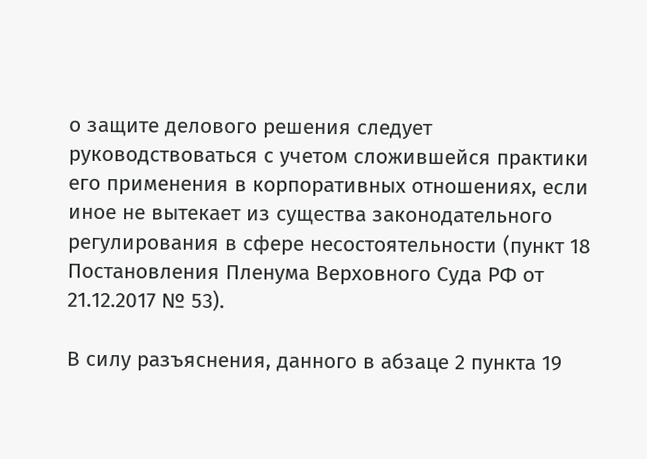о защите делового решения следует руководствоваться с учетом сложившейся практики его применения в корпоративных отношениях, если иное не вытекает из существа законодательного регулирования в сфере несостоятельности (пункт 18 Постановления Пленума Верховного Суда РФ от 21.12.2017 № 53).

В силу разъяснения, данного в абзаце 2 пункта 19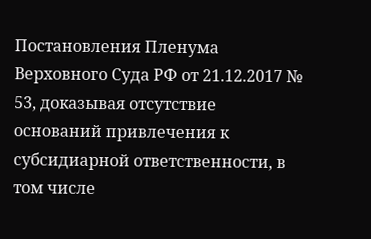Постановления Пленума Верховного Суда РФ от 21.12.2017 № 53, доказывая отсутствие оснований привлечения к субсидиарной ответственности, в том числе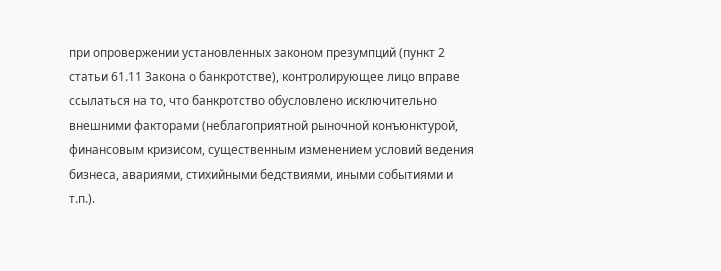при опровержении установленных законом презумпций (пункт 2 статьи 61.11 Закона о банкротстве), контролирующее лицо вправе ссылаться на то, что банкротство обусловлено исключительно внешними факторами (неблагоприятной рыночной конъюнктурой, финансовым кризисом, существенным изменением условий ведения бизнеса, авариями, стихийными бедствиями, иными событиями и т.п.).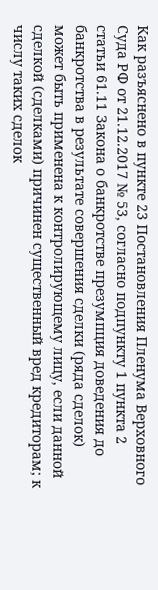Как разъяснено в пункте 23 Постановления Пленума Верховного Суда РФ от 21.12.2017 № 53, согласно подпункту 1 пункта 2 статьи 61.11 Закона о банкротстве презумпция доведения до банкротства в результате совершения сделки (ряда сделок) может быть применена к контролирующему лицу, если данной сделкой (сделками) причинен существенный вред кредиторам; к числу таких сделок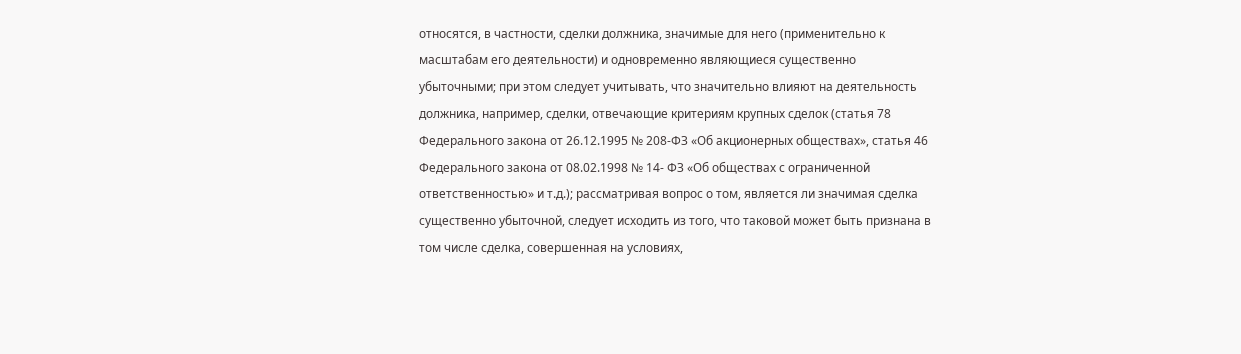относятся, в частности, сделки должника, значимые для него (применительно к масштабам его деятельности) и одновременно являющиеся существенно убыточными; при этом следует учитывать, что значительно влияют на деятельность должника, например, сделки, отвечающие критериям крупных сделок (статья 78 Федерального закона от 26.12.1995 № 208-ФЗ «Об акционерных обществах», статья 46 Федерального закона от 08.02.1998 № 14- ФЗ «Об обществах с ограниченной ответственностью» и т.д.); рассматривая вопрос о том, является ли значимая сделка существенно убыточной, следует исходить из того, что таковой может быть признана в том числе сделка, совершенная на условиях,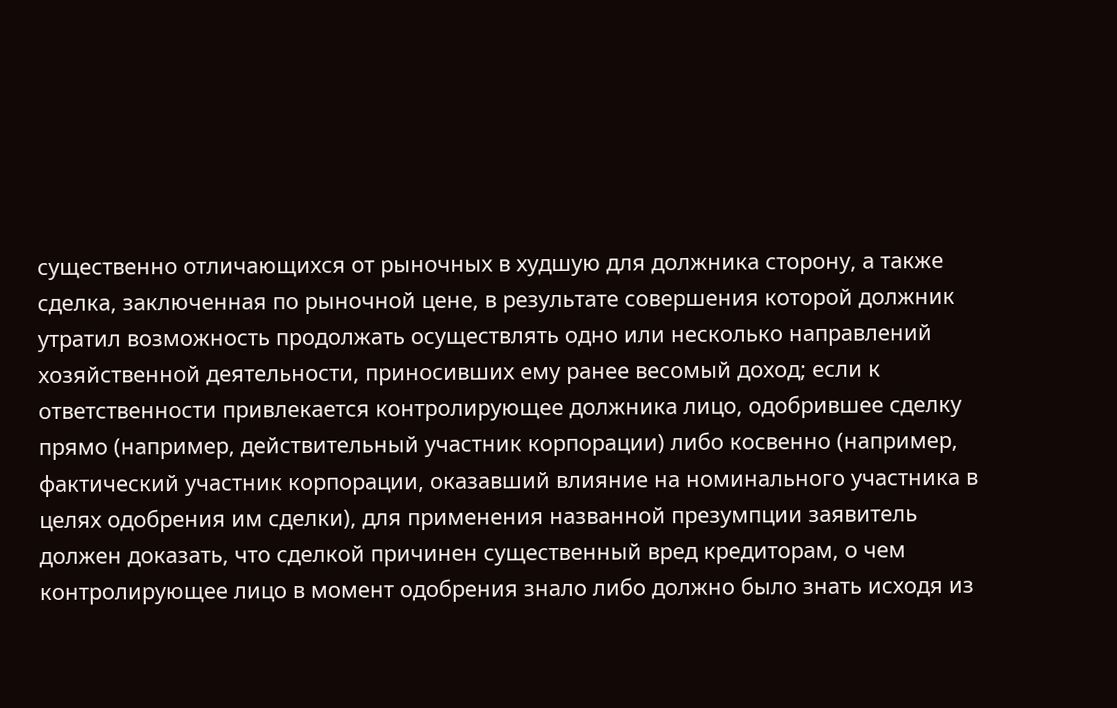существенно отличающихся от рыночных в худшую для должника сторону, а также сделка, заключенная по рыночной цене, в результате совершения которой должник утратил возможность продолжать осуществлять одно или несколько направлений хозяйственной деятельности, приносивших ему ранее весомый доход; если к ответственности привлекается контролирующее должника лицо, одобрившее сделку прямо (например, действительный участник корпорации) либо косвенно (например, фактический участник корпорации, оказавший влияние на номинального участника в целях одобрения им сделки), для применения названной презумпции заявитель должен доказать, что сделкой причинен существенный вред кредиторам, о чем контролирующее лицо в момент одобрения знало либо должно было знать исходя из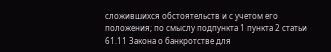сложившихся обстоятельств и с учетом его положения; по смыслу подпункта 1 пункта 2 статьи 61.11 Закона о банкротстве для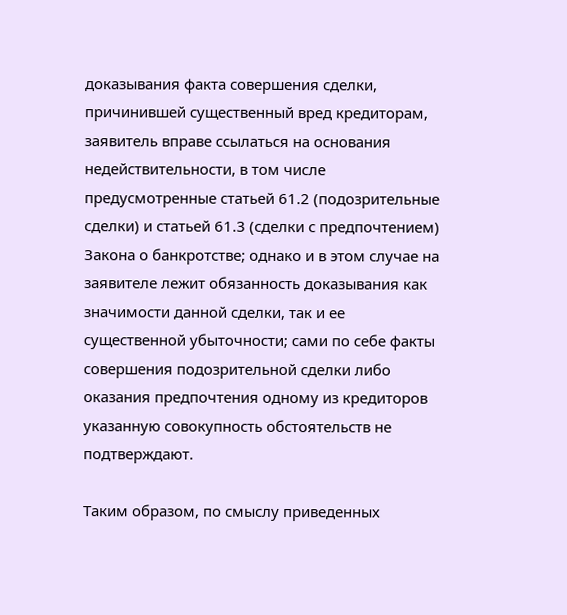доказывания факта совершения сделки, причинившей существенный вред кредиторам, заявитель вправе ссылаться на основания недействительности, в том числе предусмотренные статьей 61.2 (подозрительные сделки) и статьей 61.3 (сделки с предпочтением) Закона о банкротстве; однако и в этом случае на заявителе лежит обязанность доказывания как значимости данной сделки, так и ее существенной убыточности; сами по себе факты совершения подозрительной сделки либо оказания предпочтения одному из кредиторов указанную совокупность обстоятельств не подтверждают.

Таким образом, по смыслу приведенных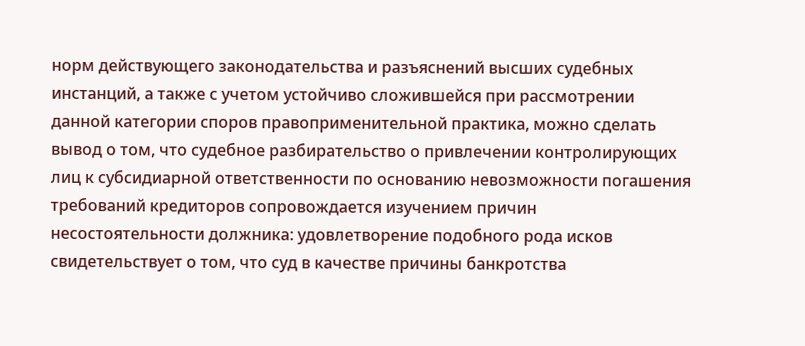норм действующего законодательства и разъяснений высших судебных инстанций, а также с учетом устойчиво сложившейся при рассмотрении данной категории споров правоприменительной практика, можно сделать вывод о том, что судебное разбирательство о привлечении контролирующих лиц к субсидиарной ответственности по основанию невозможности погашения требований кредиторов сопровождается изучением причин несостоятельности должника: удовлетворение подобного рода исков свидетельствует о том, что суд в качестве причины банкротства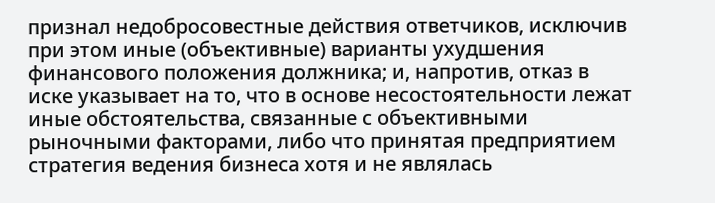признал недобросовестные действия ответчиков, исключив при этом иные (объективные) варианты ухудшения финансового положения должника; и, напротив, отказ в иске указывает на то, что в основе несостоятельности лежат иные обстоятельства, связанные с объективными рыночными факторами, либо что принятая предприятием стратегия ведения бизнеса хотя и не являлась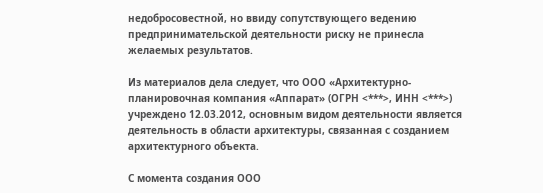недобросовестной, но ввиду сопутствующего ведению предпринимательской деятельности риску не принесла желаемых результатов.

Из материалов дела следует, что ООО «Архитектурно-планировочная компания «Аппарат» (ОГРН <***>, ИНН <***>) учреждено 12.03.2012, основным видом деятельности является деятельность в области архитектуры, связанная с созданием архитектурного объекта.

С момента создания ООО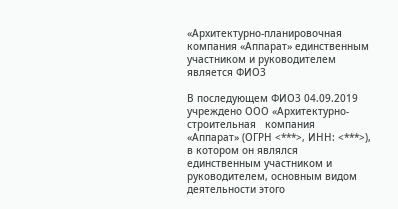«Архитектурно-планировочная компания «Аппарат» единственным участником и руководителем является ФИО3

В последующем ФИО3 04.09.2019 учреждено ООО «Архитектурно-строительная   компания   «Аппарат» (ОГРН <***>, ИНН: <***>), в котором он являлся единственным участником и руководителем, основным видом деятельности этого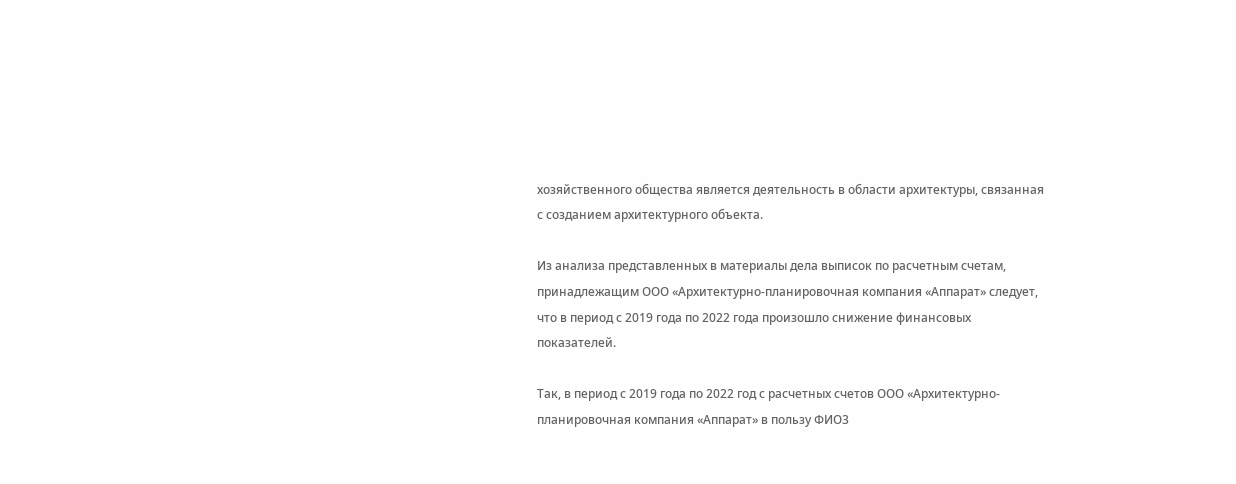хозяйственного общества является деятельность в области архитектуры, связанная с созданием архитектурного объекта.

Из анализа представленных в материалы дела выписок по расчетным счетам, принадлежащим ООО «Архитектурно-планировочная компания «Аппарат» следует, что в период с 2019 года по 2022 года произошло снижение финансовых показателей.

Так, в период с 2019 года по 2022 год с расчетных счетов ООО «Архитектурно-планировочная компания «Аппарат» в пользу ФИО3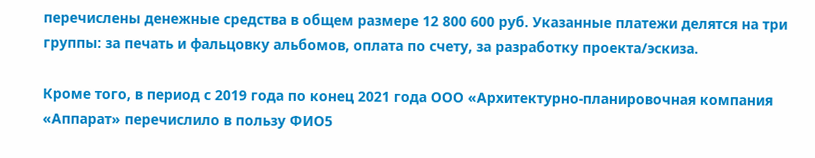перечислены денежные средства в общем размере 12 800 600 руб. Указанные платежи делятся на три группы: за печать и фальцовку альбомов, оплата по счету, за разработку проекта/эскиза.

Кроме того, в период с 2019 года по конец 2021 года ООО «Архитектурно-планировочная компания «Аппарат» перечислило в пользу ФИО5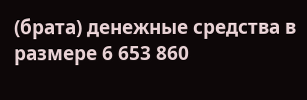(брата) денежные средства в размере 6 653 860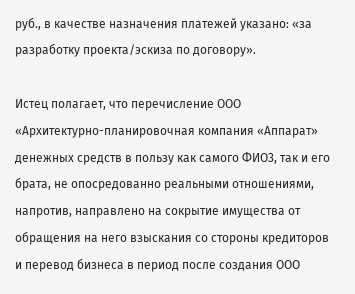руб., в качестве назначения платежей указано: «за разработку проекта/эскиза по договору».

Истец полагает, что перечисление ООО «Архитектурно-планировочная компания «Аппарат» денежных средств в пользу как самого ФИО3, так и его брата, не опосредованно реальными отношениями, напротив, направлено на сокрытие имущества от обращения на него взыскания со стороны кредиторов и перевод бизнеса в период после создания ООО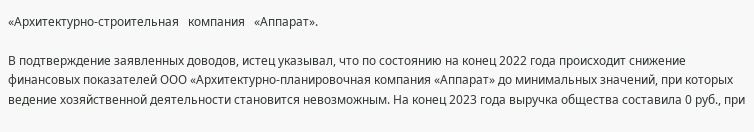«Архитектурно-строительная   компания   «Аппарат».

В подтверждение заявленных доводов, истец указывал, что по состоянию на конец 2022 года происходит снижение финансовых показателей ООО «Архитектурно-планировочная компания «Аппарат» до минимальных значений, при которых ведение хозяйственной деятельности становится невозможным. На конец 2023 года выручка общества составила 0 руб., при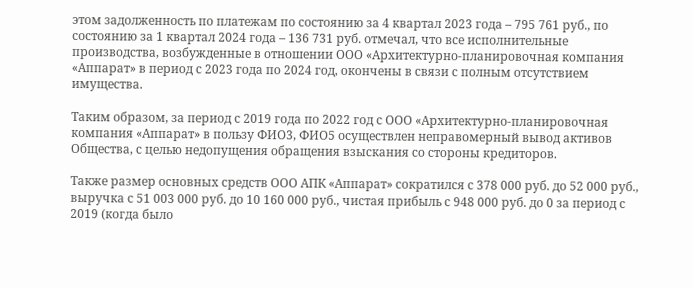этом задолженность по платежам по состоянию за 4 квартал 2023 года – 795 761 руб., по состоянию за 1 квартал 2024 года – 136 731 руб. отмечал, что все исполнительные производства, возбужденные в отношении ООО «Архитектурно-планировочная компания «Аппарат» в период с 2023 года по 2024 год, окончены в связи с полным отсутствием имущества.

Таким образом, за период с 2019 года по 2022 год с ООО «Архитектурно-планировочная компания «Аппарат» в пользу ФИО3, ФИО5 осуществлен неправомерный вывод активов Общества, с целью недопущения обращения взыскания со стороны кредиторов.

Также размер основных средств ООО АПК «Аппарат» сократился с 378 000 руб. до 52 000 руб., выручка с 51 003 000 руб. до 10 160 000 руб., чистая прибыль с 948 000 руб. до 0 за период с 2019 (когда было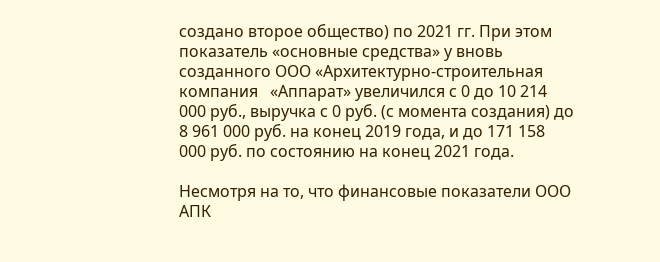создано второе общество) по 2021 гг. При этом показатель «основные средства» у вновь созданного ООО «Архитектурно-строительная   компания   «Аппарат» увеличился с 0 до 10 214 000 руб., выручка с 0 руб. (с момента создания) до 8 961 000 руб. на конец 2019 года, и до 171 158 000 руб. по состоянию на конец 2021 года.

Несмотря на то, что финансовые показатели ООО АПК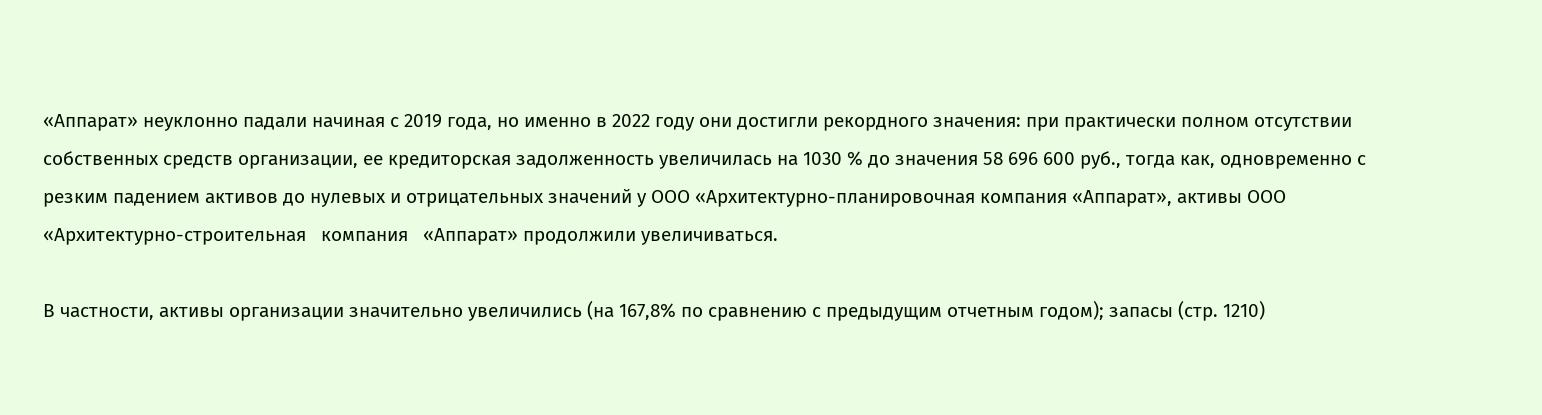«Аппарат» неуклонно падали начиная с 2019 года, но именно в 2022 году они достигли рекордного значения: при практически полном отсутствии собственных средств организации, ее кредиторская задолженность увеличилась на 1030 % до значения 58 696 600 руб., тогда как, одновременно с резким падением активов до нулевых и отрицательных значений у ООО «Архитектурно-планировочная компания «Аппарат», активы ООО «Архитектурно-строительная   компания   «Аппарат» продолжили увеличиваться.

В частности, активы организации значительно увеличились (на 167,8% по сравнению с предыдущим отчетным годом); запасы (стр. 1210)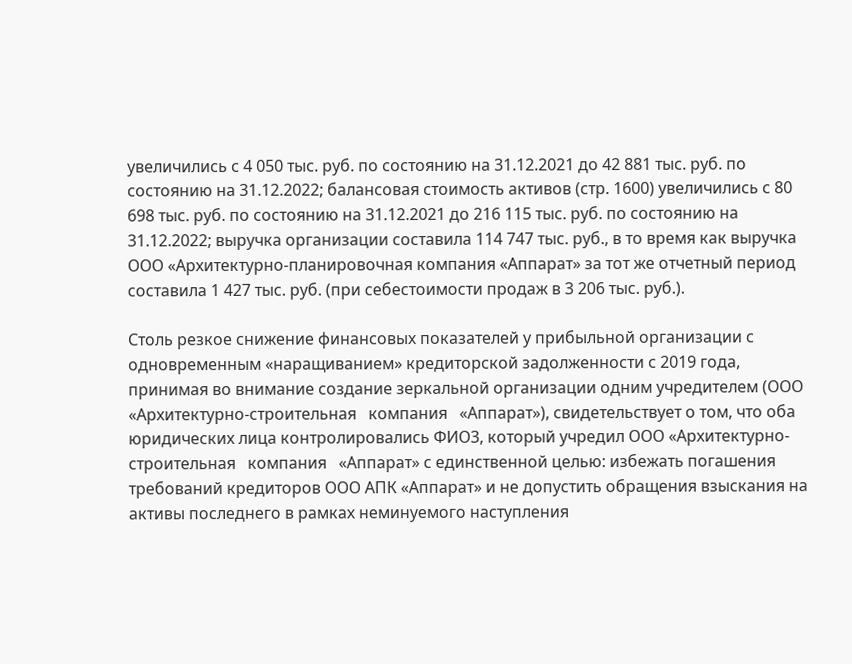увеличились с 4 050 тыс. руб. по состоянию на 31.12.2021 до 42 881 тыс. руб. по состоянию на 31.12.2022; балансовая стоимость активов (стр. 1600) увеличились с 80 698 тыс. руб. по состоянию на 31.12.2021 до 216 115 тыс. руб. по состоянию на 31.12.2022; выручка организации составила 114 747 тыс. руб., в то время как выручка ООО «Архитектурно-планировочная компания «Аппарат» за тот же отчетный период составила 1 427 тыс. руб. (при себестоимости продаж в 3 206 тыс. руб.).

Столь резкое снижение финансовых показателей у прибыльной организации с одновременным «наращиванием» кредиторской задолженности с 2019 года, принимая во внимание создание зеркальной организации одним учредителем (ООО «Архитектурно-строительная   компания   «Аппарат»), свидетельствует о том, что оба юридических лица контролировались ФИО3, который учредил ООО «Архитектурно-строительная   компания   «Аппарат» с единственной целью: избежать погашения требований кредиторов ООО АПК «Аппарат» и не допустить обращения взыскания на активы последнего в рамках неминуемого наступления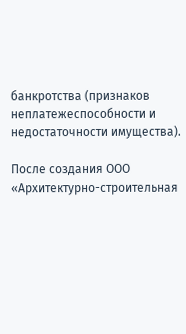банкротства (признаков неплатежеспособности и недостаточности имущества).

После создания ООО «Архитектурно-строительная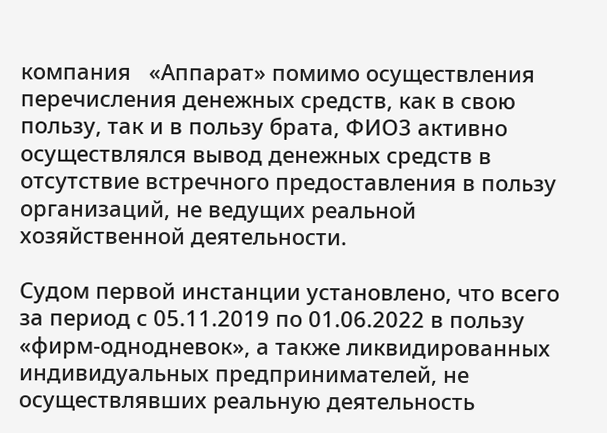компания   «Аппарат» помимо осуществления перечисления денежных средств, как в свою пользу, так и в пользу брата, ФИО3 активно осуществлялся вывод денежных средств в отсутствие встречного предоставления в пользу организаций, не ведущих реальной хозяйственной деятельности.

Судом первой инстанции установлено, что всего за период с 05.11.2019 по 01.06.2022 в пользу «фирм-однодневок», а также ликвидированных индивидуальных предпринимателей, не осуществлявших реальную деятельность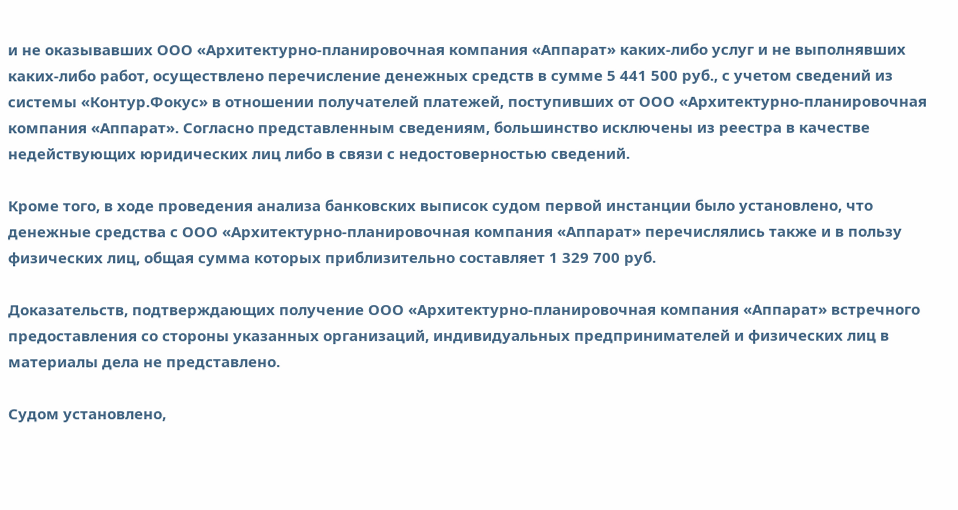и не оказывавших ООО «Архитектурно-планировочная компания «Аппарат» каких-либо услуг и не выполнявших каких-либо работ, осуществлено перечисление денежных средств в сумме 5 441 500 руб., с учетом сведений из системы «Контур.Фокус» в отношении получателей платежей, поступивших от ООО «Архитектурно-планировочная компания «Аппарат». Согласно представленным сведениям, большинство исключены из реестра в качестве недействующих юридических лиц либо в связи с недостоверностью сведений.

Кроме того, в ходе проведения анализа банковских выписок судом первой инстанции было установлено, что денежные средства с ООО «Архитектурно-планировочная компания «Аппарат» перечислялись также и в пользу физических лиц, общая сумма которых приблизительно составляет 1 329 700 руб.

Доказательств, подтверждающих получение ООО «Архитектурно-планировочная компания «Аппарат» встречного предоставления со стороны указанных организаций, индивидуальных предпринимателей и физических лиц в материалы дела не представлено.

Судом установлено,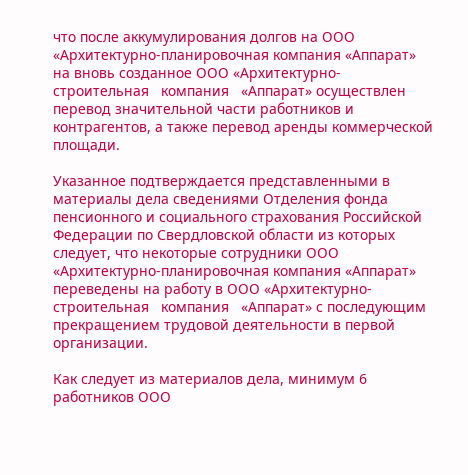что после аккумулирования долгов на ООО  «Архитектурно-планировочная компания «Аппарат» на вновь созданное ООО «Архитектурно-строительная   компания   «Аппарат» осуществлен перевод значительной части работников и контрагентов, а также перевод аренды коммерческой площади.

Указанное подтверждается представленными в материалы дела сведениями Отделения фонда пенсионного и социального страхования Российской Федерации по Свердловской области из которых следует, что некоторые сотрудники ООО «Архитектурно-планировочная компания «Аппарат» переведены на работу в ООО «Архитектурно-строительная   компания   «Аппарат» с последующим прекращением трудовой деятельности в первой организации.

Как следует из материалов дела, минимум 6 работников ООО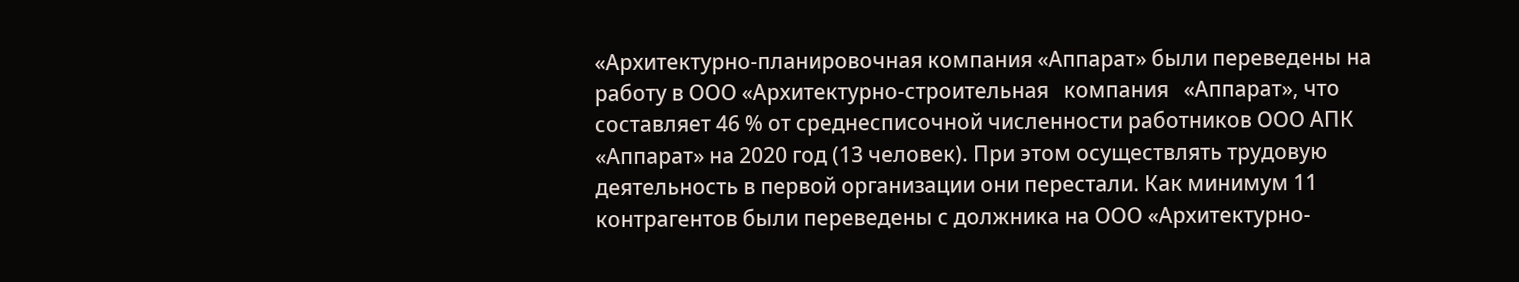«Архитектурно-планировочная компания «Аппарат» были переведены на работу в ООО «Архитектурно-строительная   компания   «Аппарат», что составляет 46 % от среднесписочной численности работников ООО АПК «Аппарат» на 2020 год (13 человек). При этом осуществлять трудовую деятельность в первой организации они перестали. Как минимум 11 контрагентов были переведены с должника на ООО «Архитектурно-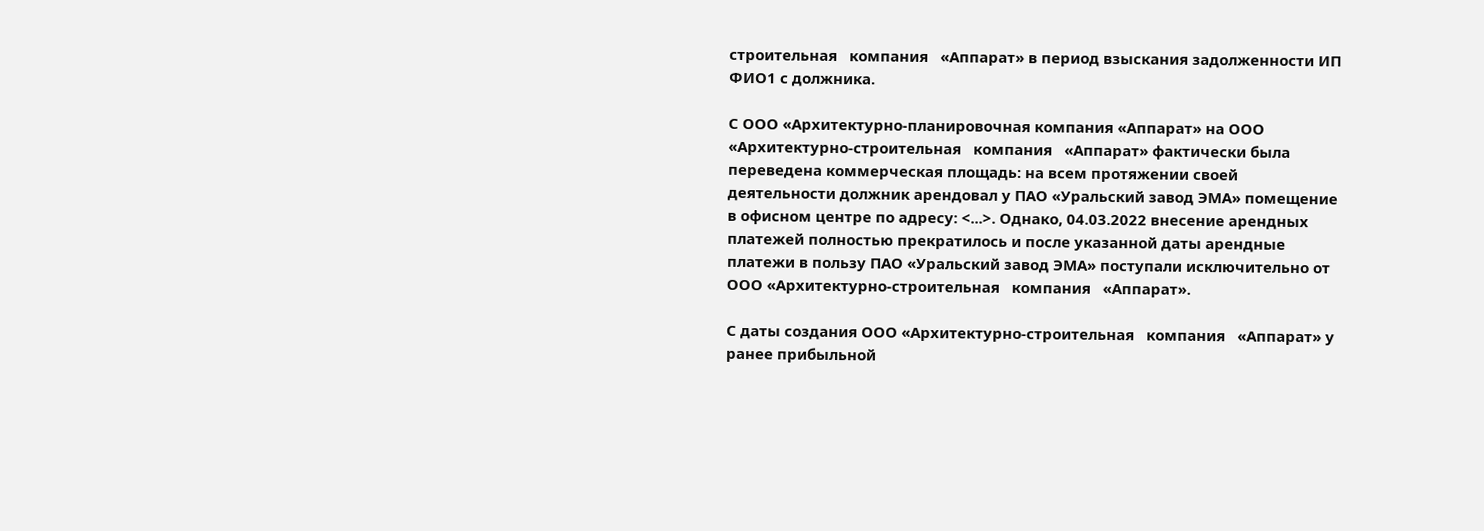строительная   компания   «Аппарат» в период взыскания задолженности ИП ФИО1 с должника.

С ООО «Архитектурно-планировочная компания «Аппарат» на ООО «Архитектурно-строительная   компания   «Аппарат» фактически была переведена коммерческая площадь: на всем протяжении своей деятельности должник арендовал у ПАО «Уральский завод ЭМА» помещение в офисном центре по адресу: <...>. Однако, 04.03.2022 внесение арендных платежей полностью прекратилось и после указанной даты арендные платежи в пользу ПАО «Уральский завод ЭМА» поступали исключительно от ООО «Архитектурно-строительная   компания   «Аппарат».

С даты создания ООО «Архитектурно-строительная   компания   «Аппарат» у ранее прибыльной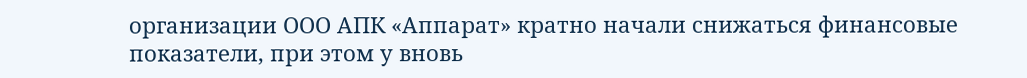организации ООО АПК «Аппарат» кратно начали снижаться финансовые показатели, при этом у вновь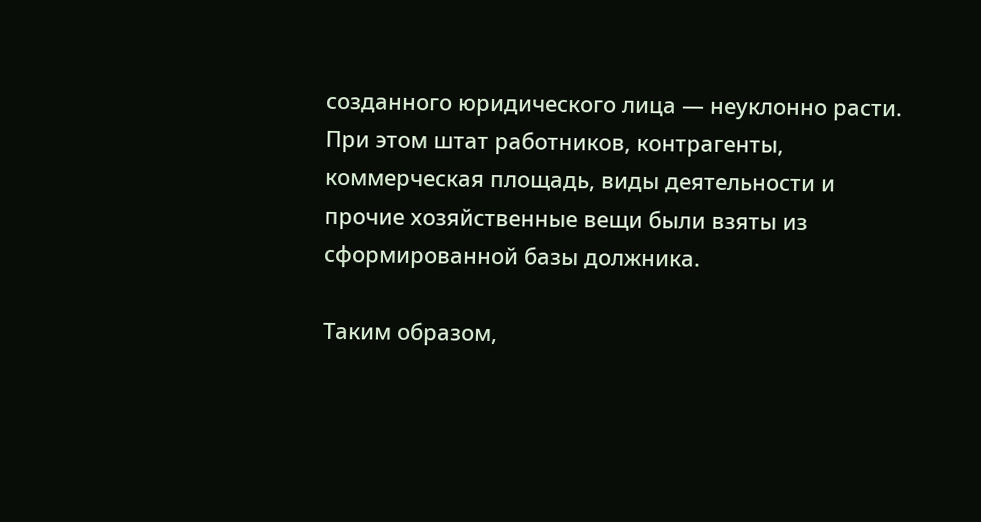созданного юридического лица — неуклонно расти. При этом штат работников, контрагенты, коммерческая площадь, виды деятельности и прочие хозяйственные вещи были взяты из сформированной базы должника.

Таким образом,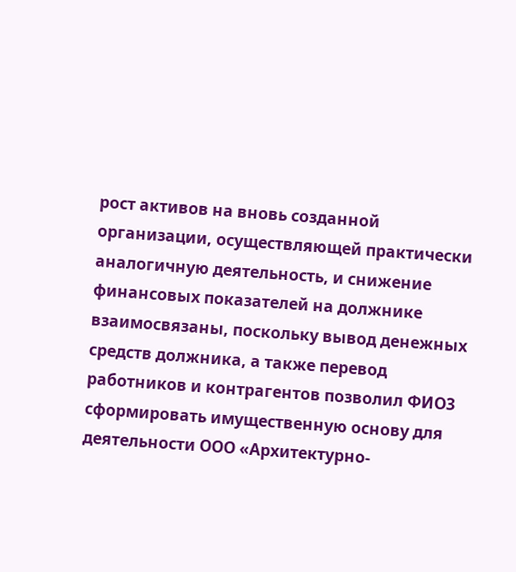рост активов на вновь созданной организации, осуществляющей практически аналогичную деятельность, и снижение финансовых показателей на должнике взаимосвязаны, поскольку вывод денежных средств должника, а также перевод работников и контрагентов позволил ФИО3 сформировать имущественную основу для деятельности ООО «Архитектурно-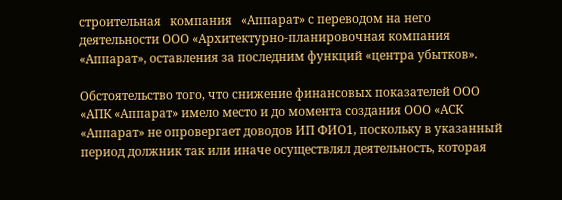строительная   компания   «Аппарат» с переводом на него деятельности ООО «Архитектурно-планировочная компания «Аппарат», оставления за последним функций «центра убытков».

Обстоятельство того, что снижение финансовых показателей ООО «АПК «Аппарат» имело место и до момента создания ООО «АСК «Аппарат» не опровергает доводов ИП ФИО1, поскольку в указанный период должник так или иначе осуществлял деятельность, которая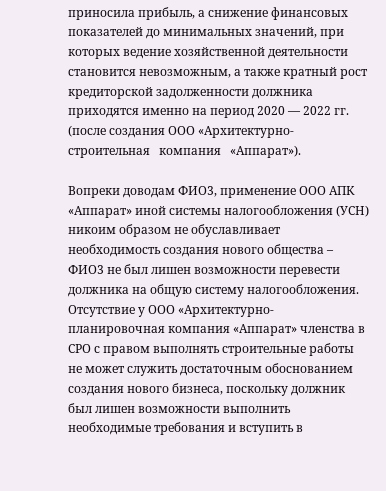приносила прибыль, а снижение финансовых показателей до минимальных значений, при которых ведение хозяйственной деятельности становится невозможным, а также кратный рост кредиторской задолженности должника приходятся именно на период 2020 — 2022 гг. (после создания ООО «Архитектурно-строительная   компания   «Аппарат»).

Вопреки доводам ФИО3, применение ООО АПК «Аппарат» иной системы налогообложения (УСН) никоим образом не обуславливает необходимость создания нового общества – ФИО3 не был лишен возможности перевести должника на общую систему налогообложения. Отсутствие у ООО «Архитектурно-планировочная компания «Аппарат» членства в СРО с правом выполнять строительные работы не может служить достаточным обоснованием создания нового бизнеса, поскольку должник был лишен возможности выполнить необходимые требования и вступить в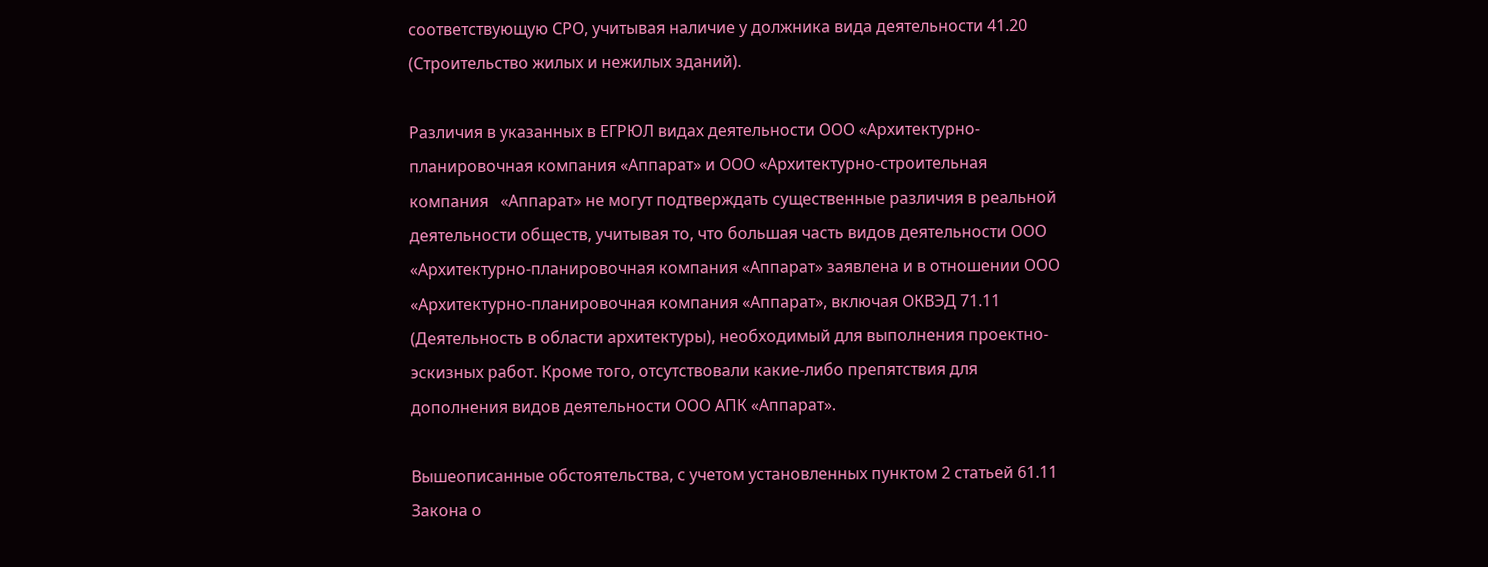соответствующую СРО, учитывая наличие у должника вида деятельности 41.20 (Строительство жилых и нежилых зданий).

Различия в указанных в ЕГРЮЛ видах деятельности ООО «Архитектурно-планировочная компания «Аппарат» и ООО «Архитектурно-строительная   компания   «Аппарат» не могут подтверждать существенные различия в реальной деятельности обществ, учитывая то, что большая часть видов деятельности ООО «Архитектурно-планировочная компания «Аппарат» заявлена и в отношении ООО «Архитектурно-планировочная компания «Аппарат», включая ОКВЭД 71.11 (Деятельность в области архитектуры), необходимый для выполнения проектно-эскизных работ. Кроме того, отсутствовали какие-либо препятствия для дополнения видов деятельности ООО АПК «Аппарат».

Вышеописанные обстоятельства, с учетом установленных пунктом 2 статьей 61.11 Закона о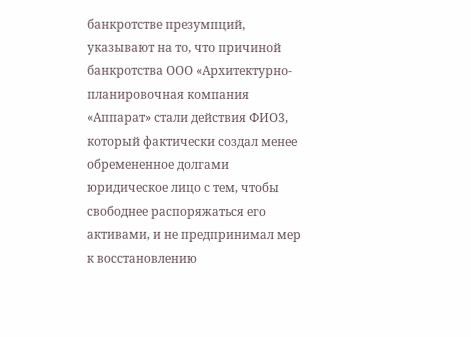банкротстве презумпций, указывают на то, что причиной банкротства ООО «Архитектурно-планировочная компания «Аппарат» стали действия ФИО3, который фактически создал менее обремененное долгами юридическое лицо с тем, чтобы свободнее распоряжаться его активами, и не предпринимал мер к восстановлению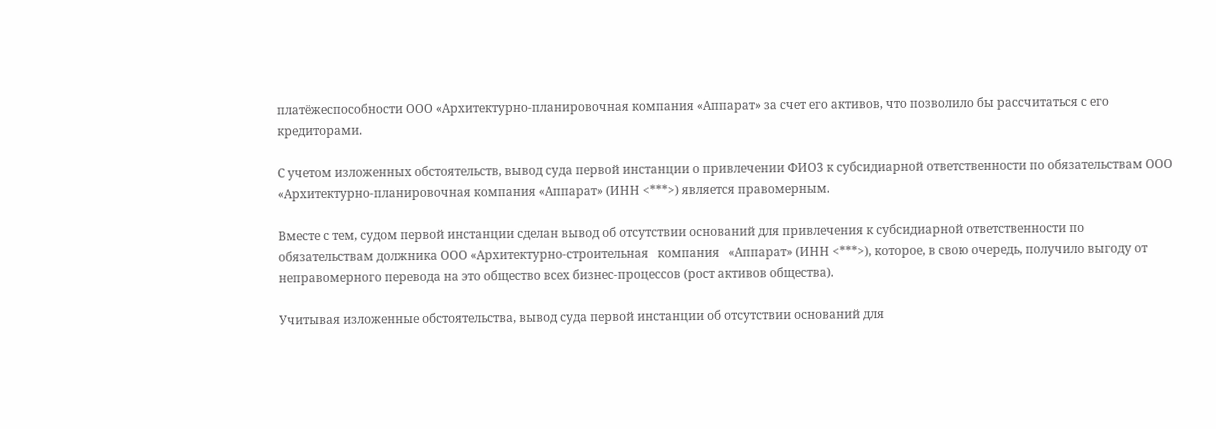платёжеспособности ООО «Архитектурно-планировочная компания «Аппарат» за счет его активов, что позволило бы рассчитаться с его кредиторами.

С учетом изложенных обстоятельств, вывод суда первой инстанции о привлечении ФИО3 к субсидиарной ответственности по обязательствам ООО «Архитектурно-планировочная компания «Аппарат» (ИНН <***>) является правомерным.

Вместе с тем, судом первой инстанции сделан вывод об отсутствии оснований для привлечения к субсидиарной ответственности по обязательствам должника ООО «Архитектурно-строительная   компания   «Аппарат» (ИНН <***>), которое, в свою очередь, получило выгоду от неправомерного перевода на это общество всех бизнес-процессов (рост активов общества).

Учитывая изложенные обстоятельства, вывод суда первой инстанции об отсутствии оснований для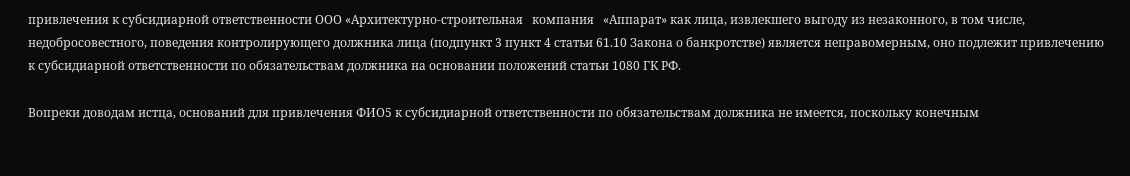привлечения к субсидиарной ответственности ООО «Архитектурно-строительная   компания   «Аппарат» как лица, извлекшего выгоду из незаконного, в том числе, недобросовестного, поведения контролирующего должника лица (подпункт 3 пункт 4 статьи 61.10 Закона о банкротстве) является неправомерным, оно подлежит привлечению к субсидиарной ответственности по обязательствам должника на основании положений статьи 1080 ГК РФ.

Вопреки доводам истца, оснований для привлечения ФИО5 к субсидиарной ответственности по обязательствам должника не имеется, поскольку конечным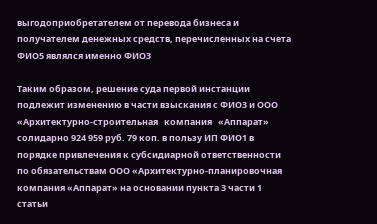выгодоприобретателем от перевода бизнеса и получателем денежных средств, перечисленных на счета ФИО5 являлся именно ФИО3

Таким образом, решение суда первой инстанции подлежит изменению в части взыскания с ФИО3 и ООО «Архитектурно-строительная   компания   «Аппарат» солидарно 924 959 руб. 79 коп. в пользу ИП ФИО1 в порядке привлечения к субсидиарной ответственности по обязательствам ООО «Архитектурно-планировочная компания «Аппарат» на основании пункта 3 части 1 статьи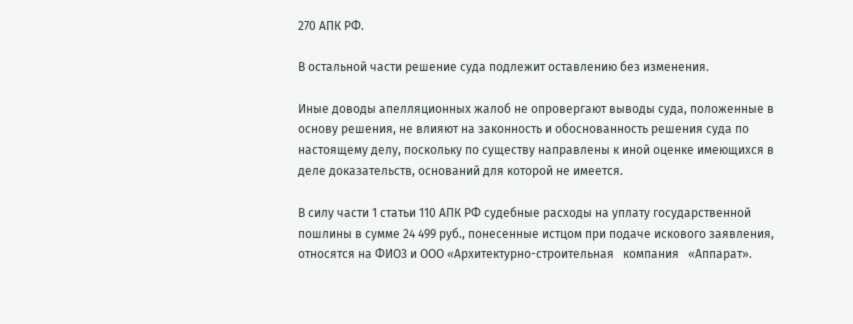270 АПК РФ.

В остальной части решение суда подлежит оставлению без изменения.

Иные доводы апелляционных жалоб не опровергают выводы суда, положенные в основу решения, не влияют на законность и обоснованность решения суда по настоящему делу, поскольку по существу направлены к иной оценке имеющихся в деле доказательств, оснований для которой не имеется.

В силу части 1 статьи 110 АПК РФ судебные расходы на уплату государственной пошлины в сумме 24 499 руб., понесенные истцом при подаче искового заявления, относятся на ФИО3 и ООО «Архитектурно-строительная   компания   «Аппарат».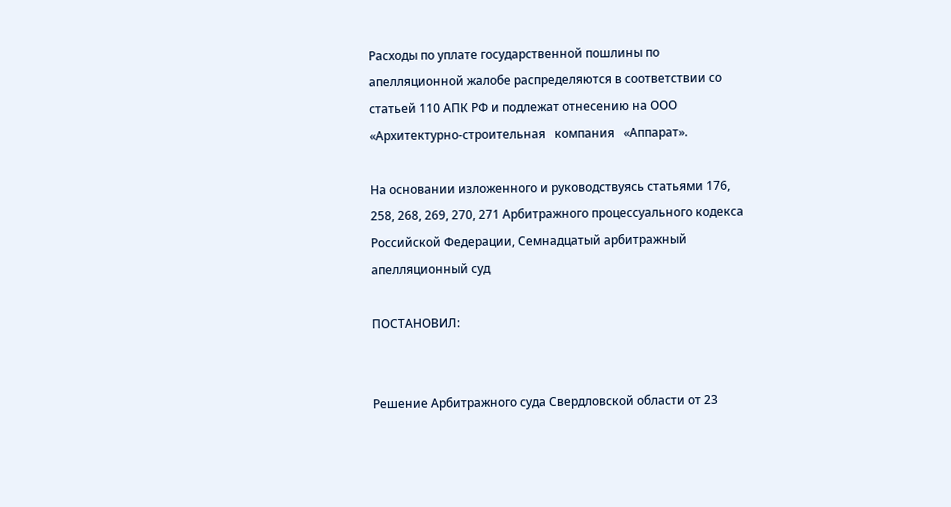Расходы по уплате государственной пошлины по апелляционной жалобе распределяются в соответствии со статьей 110 АПК РФ и подлежат отнесению на ООО «Архитектурно-строительная   компания   «Аппарат».

На основании изложенного и руководствуясь статьями 176, 258, 268, 269, 270, 271 Арбитражного процессуального кодекса Российской Федерации, Семнадцатый арбитражный апелляционный суд

ПОСТАНОВИЛ:


Решение Арбитражного суда Свердловской области от 23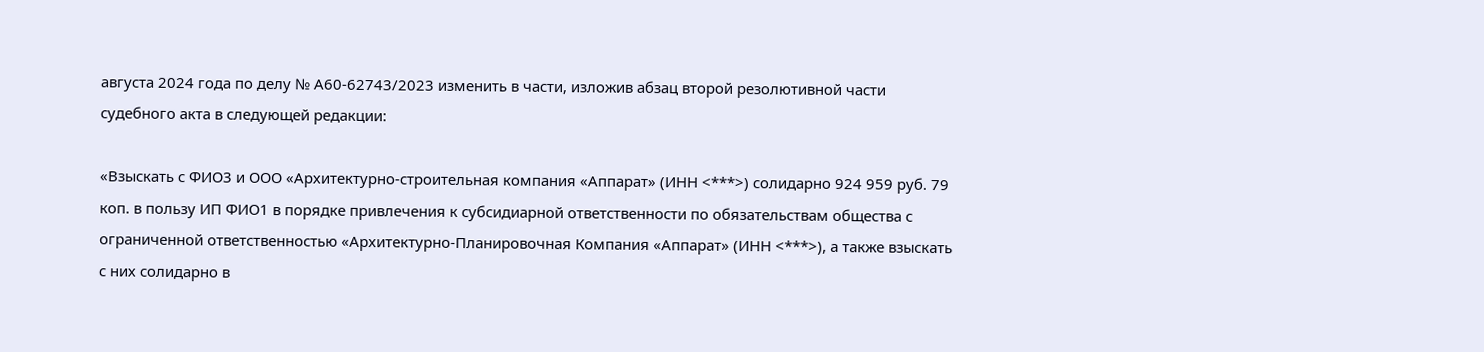августа 2024 года по делу № А60-62743/2023 изменить в части, изложив абзац второй резолютивной части судебного акта в следующей редакции:

«Взыскать с ФИО3 и ООО «Архитектурно-строительная компания «Аппарат» (ИНН <***>) солидарно 924 959 руб. 79 коп. в пользу ИП ФИО1 в порядке привлечения к субсидиарной ответственности по обязательствам общества с ограниченной ответственностью «Архитектурно-Планировочная Компания «Аппарат» (ИНН <***>), а также взыскать с них солидарно в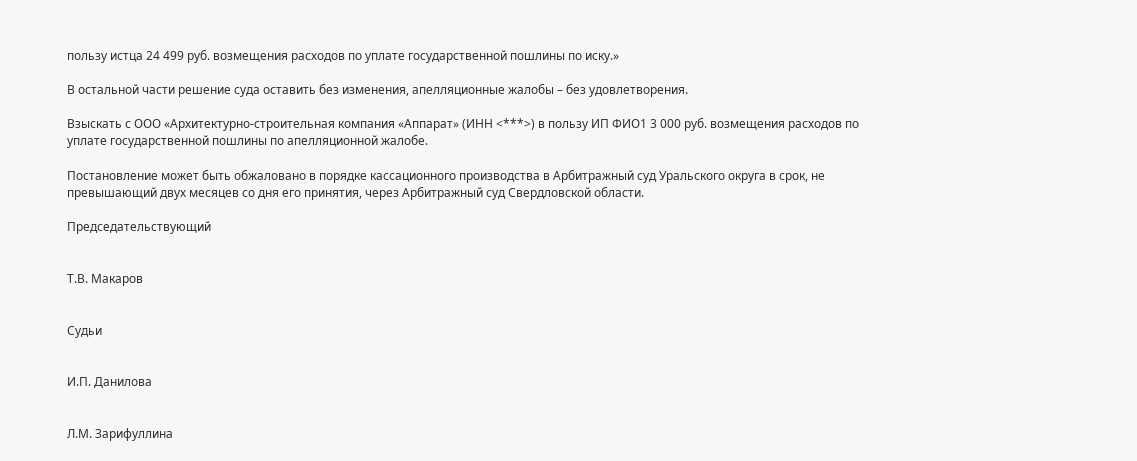пользу истца 24 499 руб. возмещения расходов по уплате государственной пошлины по иску.»

В остальной части решение суда оставить без изменения, апелляционные жалобы – без удовлетворения.

Взыскать с ООО «Архитектурно-строительная компания «Аппарат» (ИНН <***>) в пользу ИП ФИО1 3 000 руб. возмещения расходов по уплате государственной пошлины по апелляционной жалобе.

Постановление может быть обжаловано в порядке кассационного производства в Арбитражный суд Уральского округа в срок, не превышающий двух месяцев со дня его принятия, через Арбитражный суд Свердловской области.

Председательствующий


Т.В. Макаров


Судьи


И.П. Данилова


Л.М. Зарифуллина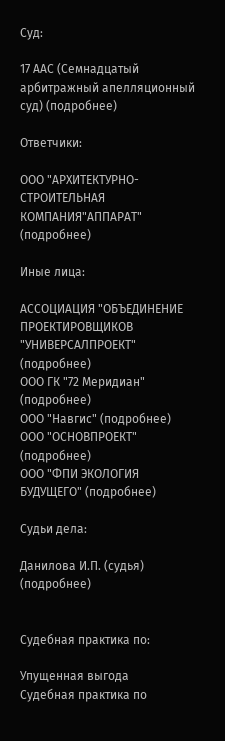Суд:

17 ААС (Семнадцатый арбитражный апелляционный суд) (подробнее)

Ответчики:

ООО "АРХИТЕКТУРНО-СТРОИТЕЛЬНАЯ КОМПАНИЯ"АППАРАТ" (подробнее)

Иные лица:

АССОЦИАЦИЯ "ОБЪЕДИНЕНИЕ ПРОЕКТИРОВЩИКОВ "УНИВЕРСАЛПРОЕКТ" (подробнее)
ООО ГК "72 Меридиан" (подробнее)
ООО "Навгис" (подробнее)
ООО "ОСНОВПРОЕКТ" (подробнее)
ООО "ФПИ ЭКОЛОГИЯ БУДУЩЕГО" (подробнее)

Судьи дела:

Данилова И.П. (судья) (подробнее)


Судебная практика по:

Упущенная выгода
Судебная практика по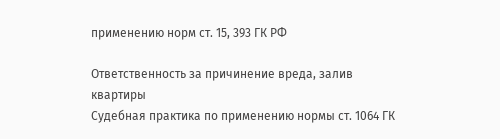применению норм ст. 15, 393 ГК РФ

Ответственность за причинение вреда, залив квартиры
Судебная практика по применению нормы ст. 1064 ГК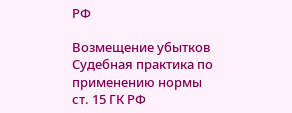РФ

Возмещение убытков
Судебная практика по применению нормы ст. 15 ГК РФ